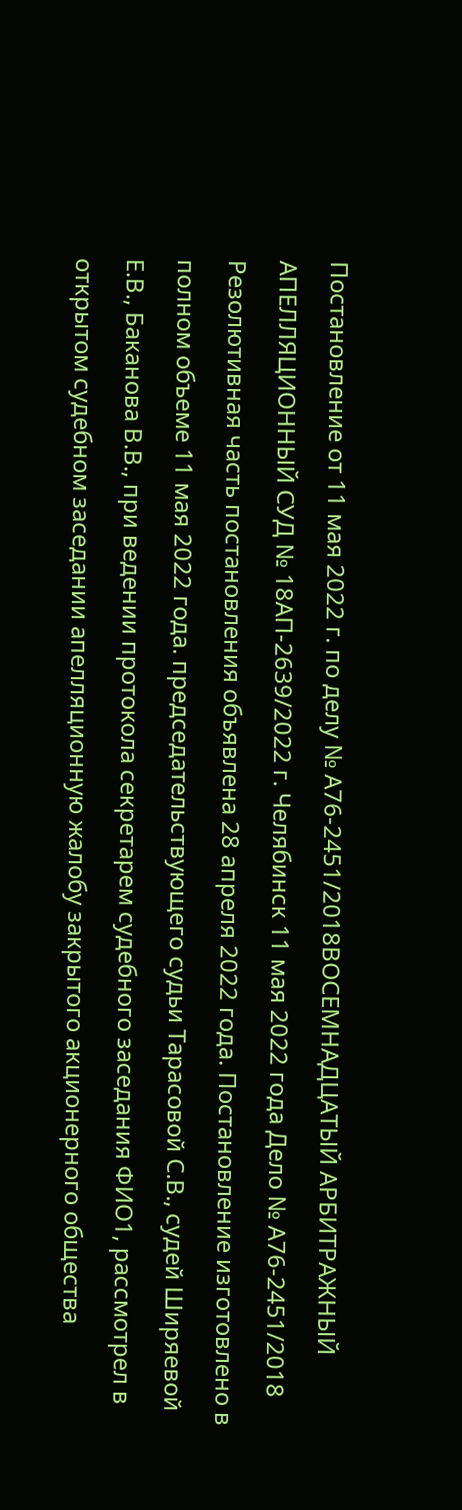Постановление от 11 мая 2022 г. по делу № А76-2451/2018ВОСЕМНАДЦАТЫЙ АРБИТРАЖНЫЙ АПЕЛЛЯЦИОННЫЙ СУД № 18АП-2639/2022 г. Челябинск 11 мая 2022 года Дело № А76-2451/2018 Резолютивная часть постановления объявлена 28 апреля 2022 года. Постановление изготовлено в полном объеме 11 мая 2022 года. председательствующего судьи Тарасовой С.В., судей Ширяевой Е.В., Баканова В.В., при ведении протокола секретарем судебного заседания ФИО1, рассмотрел в открытом судебном заседании апелляционную жалобу закрытого акционерного общества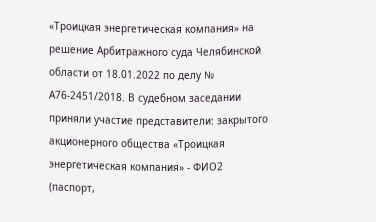«Троицкая энергетическая компания» на решение Арбитражного суда Челябинской области от 18.01.2022 по делу № А76-2451/2018. В судебном заседании приняли участие представители: закрытого акционерного общества «Троицкая энергетическая компания» - ФИО2 (паспорт,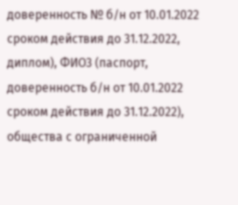доверенность № б/н от 10.01.2022 сроком действия до 31.12.2022, диплом), ФИО3 (паспорт, доверенность б/н от 10.01.2022 сроком действия до 31.12.2022), общества с ограниченной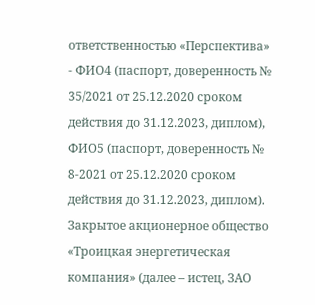ответственностью «Перспектива» - ФИО4 (паспорт, доверенность № 35/2021 от 25.12.2020 сроком действия до 31.12.2023, диплом), ФИО5 (паспорт, доверенность № 8-2021 от 25.12.2020 сроком действия до 31.12.2023, диплом). Закрытое акционерное общество «Троицкая энергетическая компания» (далее – истец, ЗАО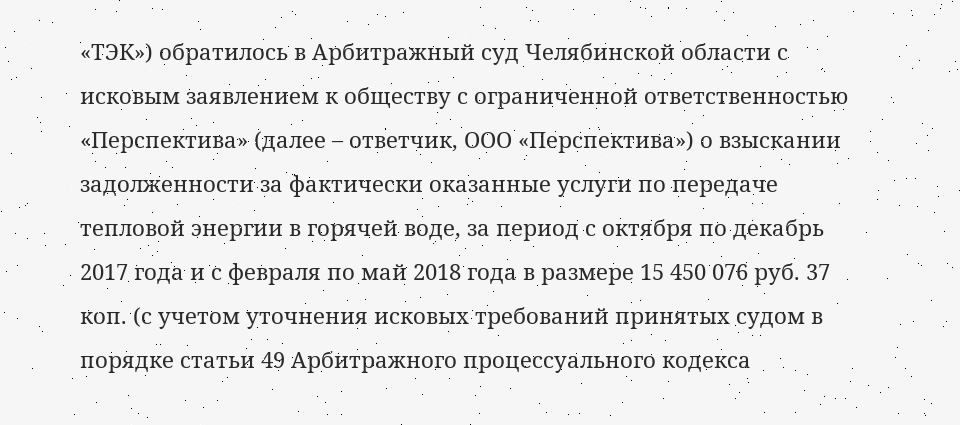«ТЭК») обратилось в Арбитражный суд Челябинской области с исковым заявлением к обществу с ограниченной ответственностью «Перспектива» (далее – ответчик, ООО «Перспектива») о взыскании задолженности за фактически оказанные услуги по передаче тепловой энергии в горячей воде, за период с октября по декабрь 2017 года и с февраля по май 2018 года в размере 15 450 076 руб. 37 коп. (с учетом уточнения исковых требований принятых судом в порядке статьи 49 Арбитражного процессуального кодекса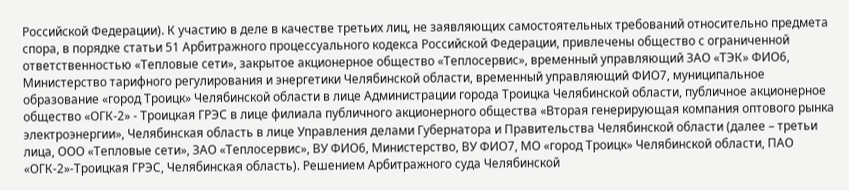Российской Федерации). К участию в деле в качестве третьих лиц, не заявляющих самостоятельных требований относительно предмета спора, в порядке статьи 51 Арбитражного процессуального кодекса Российской Федерации, привлечены общество с ограниченной ответственностью «Тепловые сети», закрытое акционерное общество «Теплосервис», временный управляющий ЗАО «ТЭК» ФИО6, Министерство тарифного регулирования и энергетики Челябинской области, временный управляющий ФИО7, муниципальное образование «город Троицк» Челябинской области в лице Администрации города Троицка Челябинской области, публичное акционерное общество «ОГК-2» - Троицкая ГРЭС в лице филиала публичного акционерного общества «Вторая генерирующая компания оптового рынка электроэнергии», Челябинская область в лице Управления делами Губернатора и Правительства Челябинской области (далее – третьи лица, ООО «Тепловые сети», ЗАО «Теплосервис», ВУ ФИО6, Министерство, ВУ ФИО7, МО «город Троицк» Челябинской области, ПАО «ОГК-2»-Троицкая ГРЭС, Челябинская область). Решением Арбитражного суда Челябинской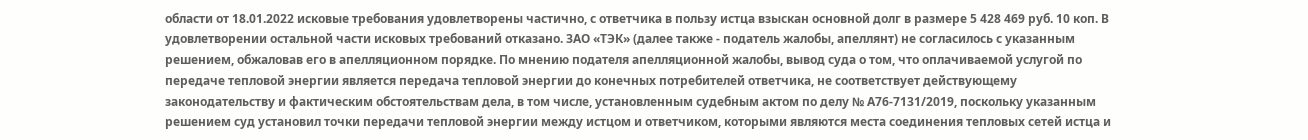области от 18.01.2022 исковые требования удовлетворены частично, с ответчика в пользу истца взыскан основной долг в размере 5 428 469 руб. 10 коп. В удовлетворении остальной части исковых требований отказано. ЗАО «ТЭК» (далее также - податель жалобы, апеллянт) не согласилось с указанным решением, обжаловав его в апелляционном порядке. По мнению подателя апелляционной жалобы, вывод суда о том, что оплачиваемой услугой по передаче тепловой энергии является передача тепловой энергии до конечных потребителей ответчика, не соответствует действующему законодательству и фактическим обстоятельствам дела, в том числе, установленным судебным актом по делу № А76-7131/2019, поскольку указанным решением суд установил точки передачи тепловой энергии между истцом и ответчиком, которыми являются места соединения тепловых сетей истца и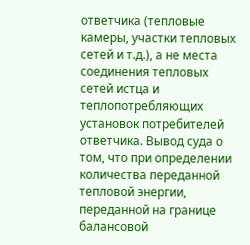ответчика (тепловые камеры, участки тепловых сетей и т.д.), а не места соединения тепловых сетей истца и теплопотребляющих установок потребителей ответчика. Вывод суда о том, что при определении количества переданной тепловой энергии, переданной на границе балансовой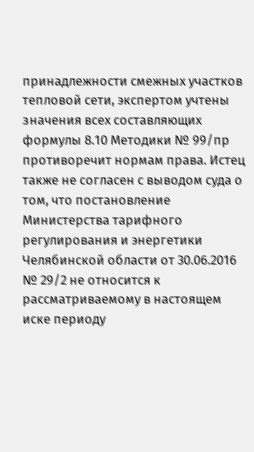принадлежности смежных участков тепловой сети, экспертом учтены значения всех составляющих формулы 8.10 Методики № 99/пр противоречит нормам права. Истец также не согласен с выводом суда о том, что постановление Министерства тарифного регулирования и энергетики Челябинской области от 30.06.2016 № 29/2 не относится к рассматриваемому в настоящем иске периоду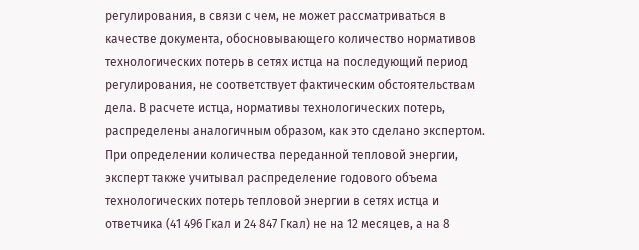регулирования, в связи с чем, не может рассматриваться в качестве документа, обосновывающего количество нормативов технологических потерь в сетях истца на последующий период регулирования, не соответствует фактическим обстоятельствам дела. В расчете истца, нормативы технологических потерь, распределены аналогичным образом, как это сделано экспертом. При определении количества переданной тепловой энергии, эксперт также учитывал распределение годового объема технологических потерь тепловой энергии в сетях истца и ответчика (41 496 Гкал и 24 847 Гкал) не на 12 месяцев, а на 8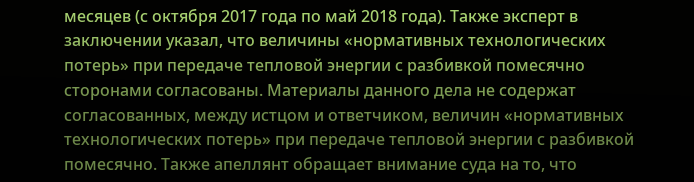месяцев (с октября 2017 года по май 2018 года). Также эксперт в заключении указал, что величины «нормативных технологических потерь» при передаче тепловой энергии с разбивкой помесячно сторонами согласованы. Материалы данного дела не содержат согласованных, между истцом и ответчиком, величин «нормативных технологических потерь» при передаче тепловой энергии с разбивкой помесячно. Также апеллянт обращает внимание суда на то, что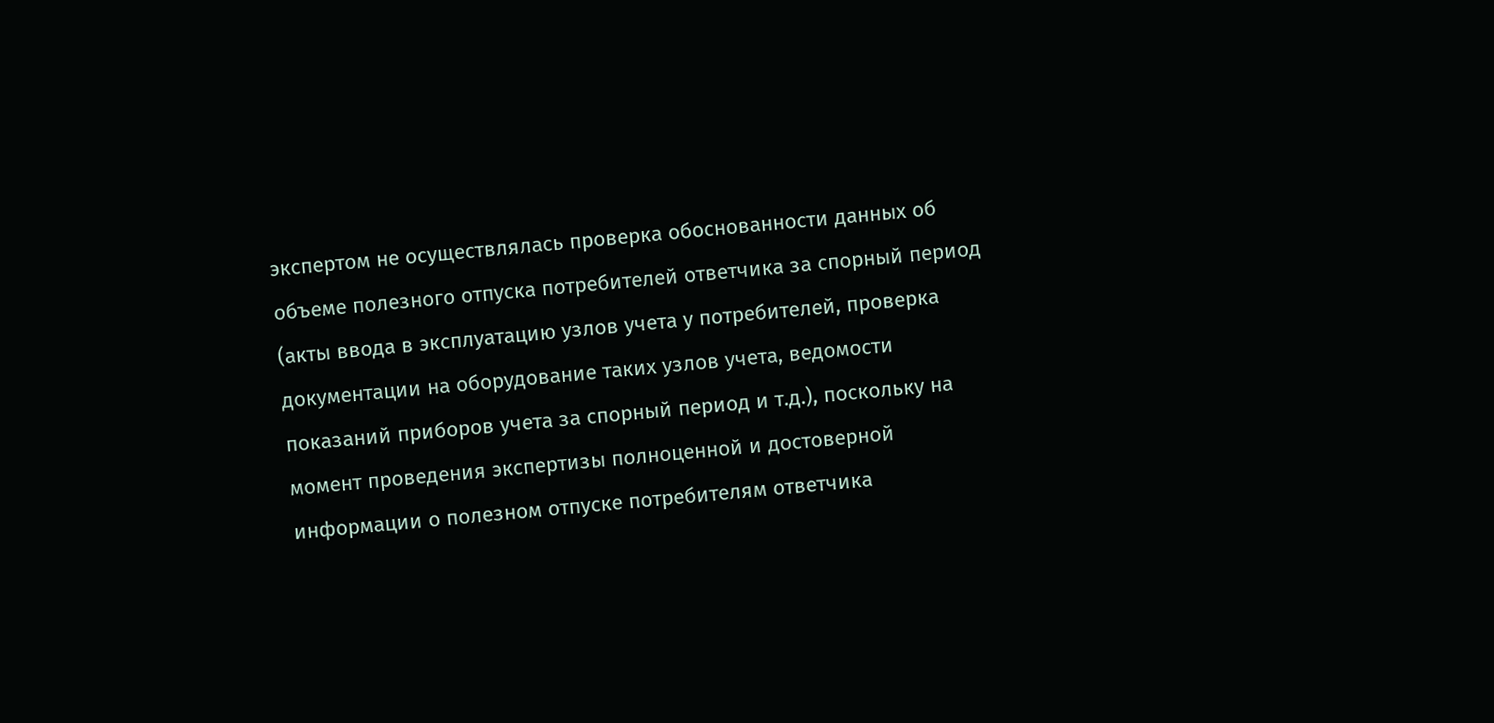экспертом не осуществлялась проверка обоснованности данных об объеме полезного отпуска потребителей ответчика за спорный период (акты ввода в эксплуатацию узлов учета у потребителей, проверка документации на оборудование таких узлов учета, ведомости показаний приборов учета за спорный период и т.д.), поскольку на момент проведения экспертизы полноценной и достоверной информации о полезном отпуске потребителям ответчика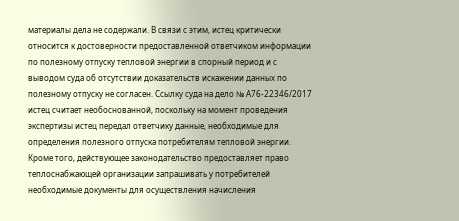материалы дела не содержали. В связи с этим, истец критически относится к достоверности предоставленной ответчиком информации по полезному отпуску тепловой энергии в спорный период и с выводом суда об отсутствии доказательств искажении данных по полезному отпуску не согласен. Ссылку суда на дело № А76-22346/2017 истец считает необоснованной, поскольку на момент проведения экспертизы истец передал ответчику данные, необходимые для определения полезного отпуска потребителям тепловой энергии. Кроме того, действующее законодательство предоставляет право теплоснабжающей организации запрашивать у потребителей необходимые документы для осуществления начисления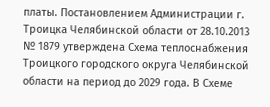платы. Постановлением Администрации г. Троицка Челябинской области от 28.10.2013 № 1879 утверждена Схема теплоснабжения Троицкого городского округа Челябинской области на период до 2029 года. В Схеме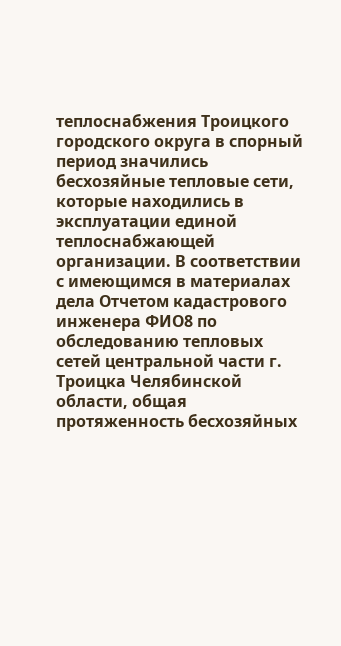теплоснабжения Троицкого городского округа в спорный период значились бесхозяйные тепловые сети, которые находились в эксплуатации единой теплоснабжающей организации. В соответствии с имеющимся в материалах дела Отчетом кадастрового инженера ФИО8 по обследованию тепловых сетей центральной части г. Троицка Челябинской области, общая протяженность бесхозяйных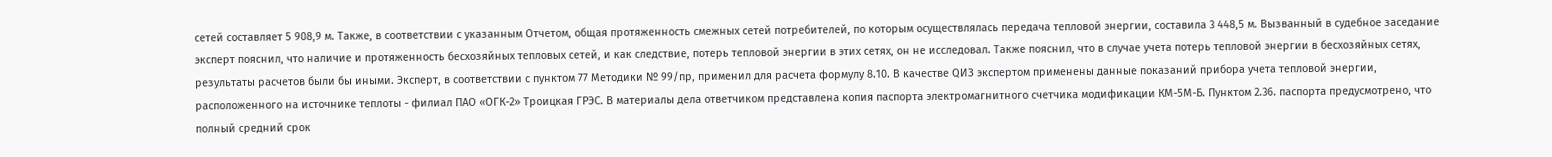сетей составляет 5 908,9 м. Также, в соответствии с указанным Отчетом, общая протяженность смежных сетей потребителей, по которым осуществлялась передача тепловой энергии, составила 3 448,5 м. Вызванный в судебное заседание эксперт пояснил, что наличие и протяженность бесхозяйных тепловых сетей, и как следствие, потерь тепловой энергии в этих сетях, он не исследовал. Также пояснил, что в случае учета потерь тепловой энергии в бесхозяйных сетях, результаты расчетов были бы иными. Эксперт, в соответствии с пунктом 77 Методики № 99/пр, применил для расчета формулу 8.10. В качестве QИЗ экспертом применены данные показаний прибора учета тепловой энергии, расположенного на источнике теплоты - филиал ПАО «ОГК-2» Троицкая ГРЭС. В материалы дела ответчиком представлена копия паспорта электромагнитного счетчика модификации КМ-5М-Б. Пунктом 2.36. паспорта предусмотрено, что полный средний срок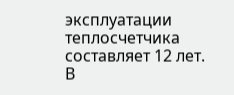эксплуатации теплосчетчика составляет 12 лет. В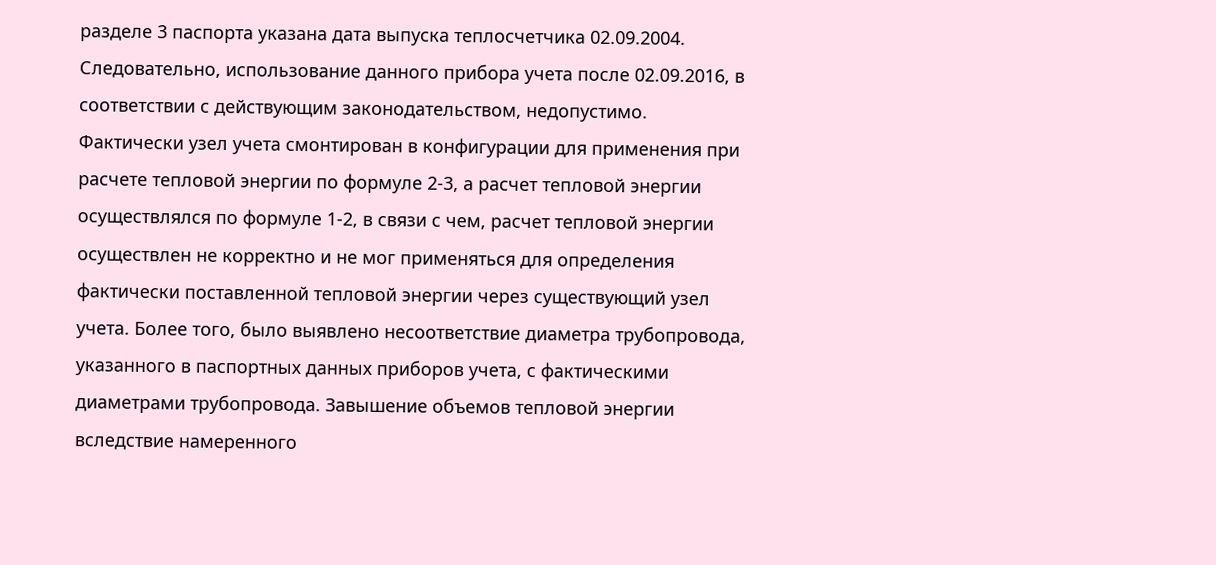разделе 3 паспорта указана дата выпуска теплосчетчика 02.09.2004. Следовательно, использование данного прибора учета после 02.09.2016, в соответствии с действующим законодательством, недопустимо. Фактически узел учета смонтирован в конфигурации для применения при расчете тепловой энергии по формуле 2-3, а расчет тепловой энергии осуществлялся по формуле 1-2, в связи с чем, расчет тепловой энергии осуществлен не корректно и не мог применяться для определения фактически поставленной тепловой энергии через существующий узел учета. Более того, было выявлено несоответствие диаметра трубопровода, указанного в паспортных данных приборов учета, с фактическими диаметрами трубопровода. Завышение объемов тепловой энергии вследствие намеренного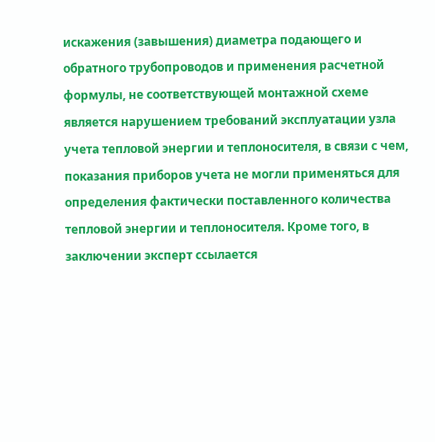искажения (завышения) диаметра подающего и обратного трубопроводов и применения расчетной формулы, не соответствующей монтажной схеме является нарушением требований эксплуатации узла учета тепловой энергии и теплоносителя, в связи с чем, показания приборов учета не могли применяться для определения фактически поставленного количества тепловой энергии и теплоносителя. Кроме того, в заключении эксперт ссылается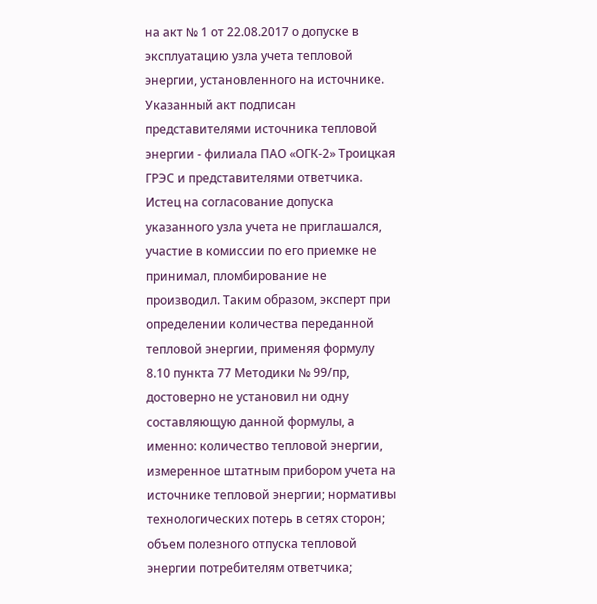на акт № 1 от 22.08.2017 о допуске в эксплуатацию узла учета тепловой энергии, установленного на источнике. Указанный акт подписан представителями источника тепловой энергии - филиала ПАО «ОГК-2» Троицкая ГРЭС и представителями ответчика. Истец на согласование допуска указанного узла учета не приглашался, участие в комиссии по его приемке не принимал, пломбирование не производил. Таким образом, эксперт при определении количества переданной тепловой энергии, применяя формулу 8.10 пункта 77 Методики № 99/пр, достоверно не установил ни одну составляющую данной формулы, а именно: количество тепловой энергии, измеренное штатным прибором учета на источнике тепловой энергии; нормативы технологических потерь в сетях сторон; объем полезного отпуска тепловой энергии потребителям ответчика;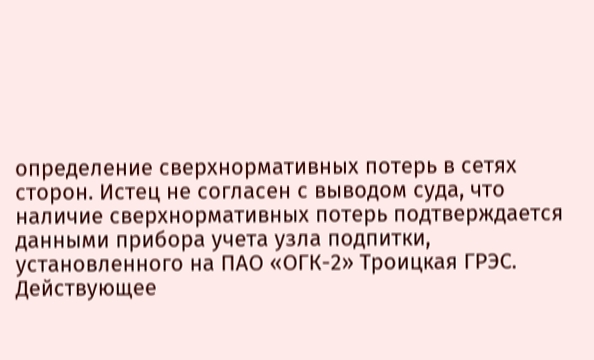определение сверхнормативных потерь в сетях сторон. Истец не согласен с выводом суда, что наличие сверхнормативных потерь подтверждается данными прибора учета узла подпитки, установленного на ПАО «ОГК-2» Троицкая ГРЭС. Действующее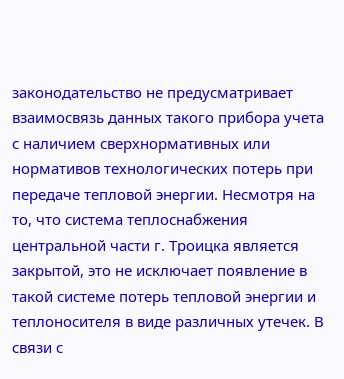законодательство не предусматривает взаимосвязь данных такого прибора учета с наличием сверхнормативных или нормативов технологических потерь при передаче тепловой энергии. Несмотря на то, что система теплоснабжения центральной части г. Троицка является закрытой, это не исключает появление в такой системе потерь тепловой энергии и теплоносителя в виде различных утечек. В связи с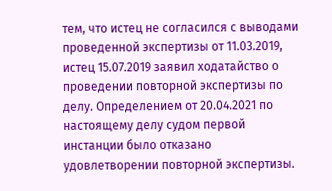тем, что истец не согласился с выводами проведенной экспертизы от 11.03.2019, истец 15.07.2019 заявил ходатайство о проведении повторной экспертизы по делу. Определением от 20.04.2021 по настоящему делу судом первой инстанции было отказано удовлетворении повторной экспертизы.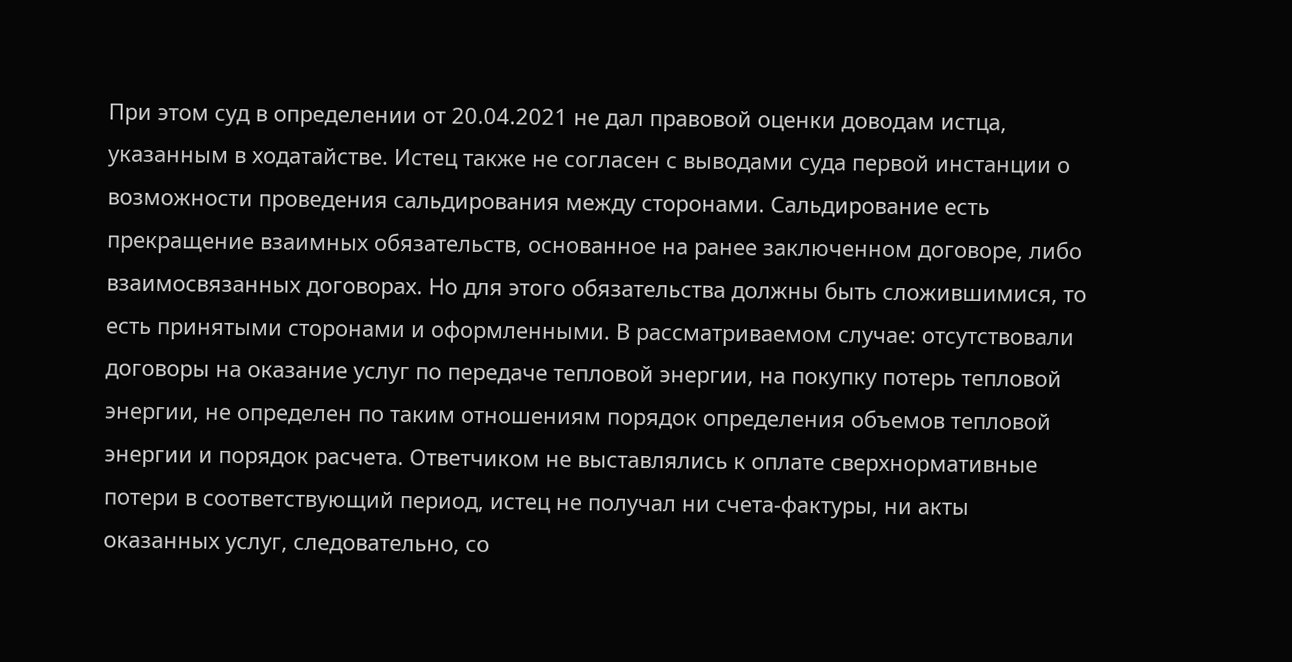При этом суд в определении от 20.04.2021 не дал правовой оценки доводам истца, указанным в ходатайстве. Истец также не согласен с выводами суда первой инстанции о возможности проведения сальдирования между сторонами. Сальдирование есть прекращение взаимных обязательств, основанное на ранее заключенном договоре, либо взаимосвязанных договорах. Но для этого обязательства должны быть сложившимися, то есть принятыми сторонами и оформленными. В рассматриваемом случае: отсутствовали договоры на оказание услуг по передаче тепловой энергии, на покупку потерь тепловой энергии, не определен по таким отношениям порядок определения объемов тепловой энергии и порядок расчета. Ответчиком не выставлялись к оплате сверхнормативные потери в соответствующий период, истец не получал ни счета-фактуры, ни акты оказанных услуг, следовательно, со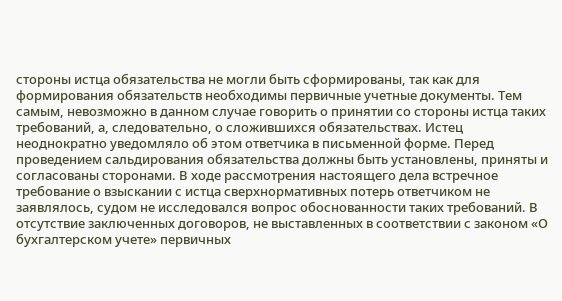стороны истца обязательства не могли быть сформированы, так как для формирования обязательств необходимы первичные учетные документы. Тем самым, невозможно в данном случае говорить о принятии со стороны истца таких требований, а, следовательно, о сложившихся обязательствах. Истец неоднократно уведомляло об этом ответчика в письменной форме. Перед проведением сальдирования обязательства должны быть установлены, приняты и согласованы сторонами. В ходе рассмотрения настоящего дела встречное требование о взыскании с истца сверхнормативных потерь ответчиком не заявлялось, судом не исследовался вопрос обоснованности таких требований. В отсутствие заключенных договоров, не выставленных в соответствии с законом «О бухгалтерском учете» первичных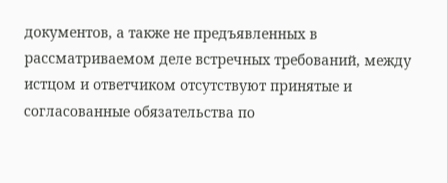документов, а также не предъявленных в рассматриваемом деле встречных требований, между истцом и ответчиком отсутствуют принятые и согласованные обязательства по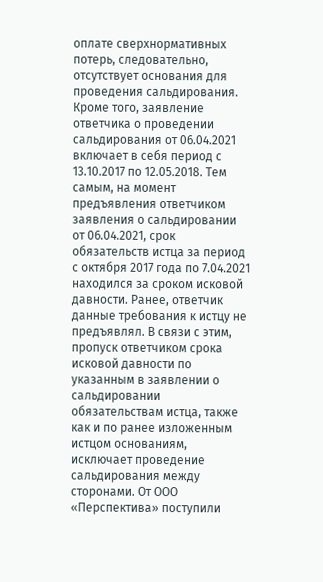оплате сверхнормативных потерь, следовательно, отсутствует основания для проведения сальдирования. Кроме того, заявление ответчика о проведении сальдирования от 06.04.2021 включает в себя период с 13.10.2017 по 12.05.2018. Тем самым, на момент предъявления ответчиком заявления о сальдировании от 06.04.2021, срок обязательств истца за период с октября 2017 года по 7.04.2021 находился за сроком исковой давности. Ранее, ответчик данные требования к истцу не предъявлял. В связи с этим, пропуск ответчиком срока исковой давности по указанным в заявлении о сальдировании обязательствам истца, также как и по ранее изложенным истцом основаниям, исключает проведение сальдирования между сторонами. От ООО «Перспектива» поступили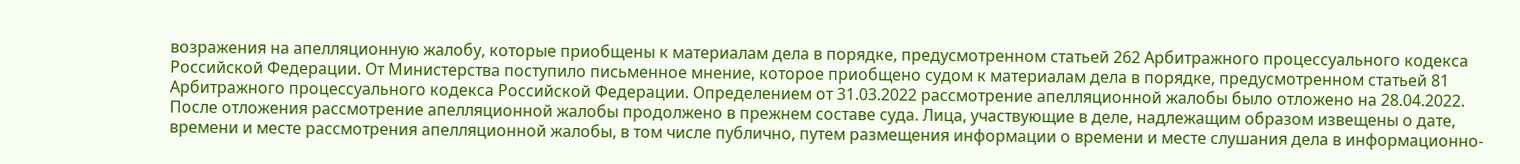возражения на апелляционную жалобу, которые приобщены к материалам дела в порядке, предусмотренном статьей 262 Арбитражного процессуального кодекса Российской Федерации. От Министерства поступило письменное мнение, которое приобщено судом к материалам дела в порядке, предусмотренном статьей 81 Арбитражного процессуального кодекса Российской Федерации. Определением от 31.03.2022 рассмотрение апелляционной жалобы было отложено на 28.04.2022. После отложения рассмотрение апелляционной жалобы продолжено в прежнем составе суда. Лица, участвующие в деле, надлежащим образом извещены о дате, времени и месте рассмотрения апелляционной жалобы, в том числе публично, путем размещения информации о времени и месте слушания дела в информационно-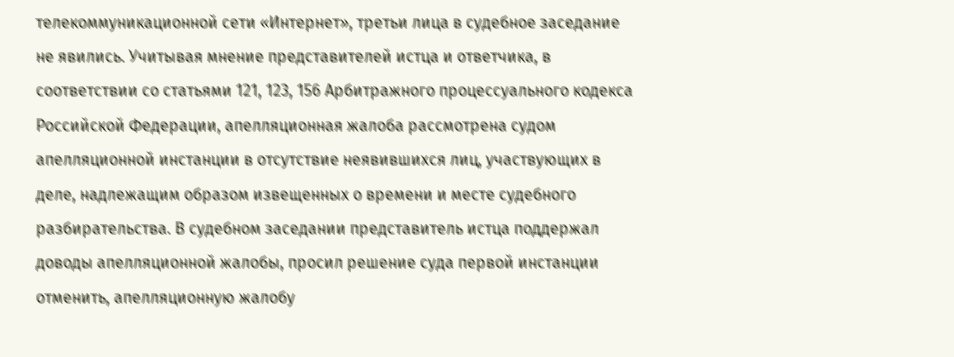телекоммуникационной сети «Интернет», третьи лица в судебное заседание не явились. Учитывая мнение представителей истца и ответчика, в соответствии со статьями 121, 123, 156 Арбитражного процессуального кодекса Российской Федерации, апелляционная жалоба рассмотрена судом апелляционной инстанции в отсутствие неявившихся лиц, участвующих в деле, надлежащим образом извещенных о времени и месте судебного разбирательства. В судебном заседании представитель истца поддержал доводы апелляционной жалобы, просил решение суда первой инстанции отменить, апелляционную жалобу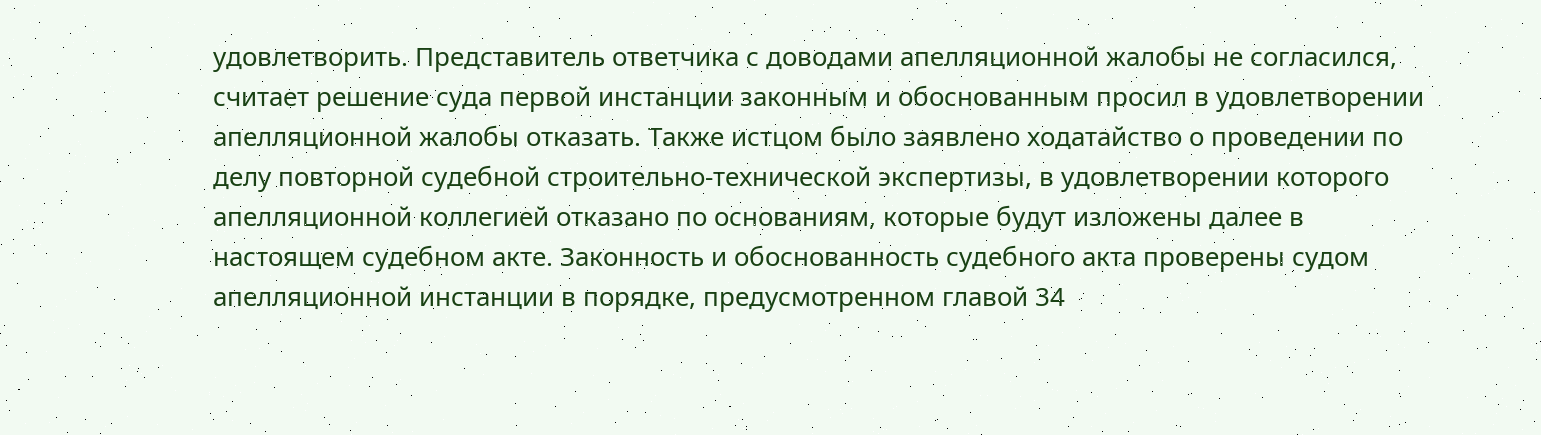удовлетворить. Представитель ответчика с доводами апелляционной жалобы не согласился, считает решение суда первой инстанции законным и обоснованным просил в удовлетворении апелляционной жалобы отказать. Также истцом было заявлено ходатайство о проведении по делу повторной судебной строительно-технической экспертизы, в удовлетворении которого апелляционной коллегией отказано по основаниям, которые будут изложены далее в настоящем судебном акте. Законность и обоснованность судебного акта проверены судом апелляционной инстанции в порядке, предусмотренном главой 34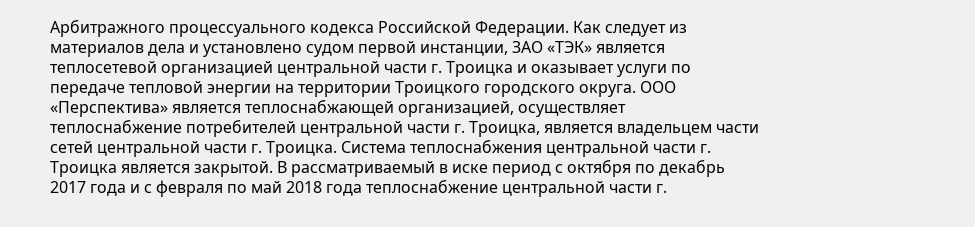Арбитражного процессуального кодекса Российской Федерации. Как следует из материалов дела и установлено судом первой инстанции, ЗАО «ТЭК» является теплосетевой организацией центральной части г. Троицка и оказывает услуги по передаче тепловой энергии на территории Троицкого городского округа. ООО «Перспектива» является теплоснабжающей организацией, осуществляет теплоснабжение потребителей центральной части г. Троицка, является владельцем части сетей центральной части г. Троицка. Система теплоснабжения центральной части г. Троицка является закрытой. В рассматриваемый в иске период с октября по декабрь 2017 года и с февраля по май 2018 года теплоснабжение центральной части г.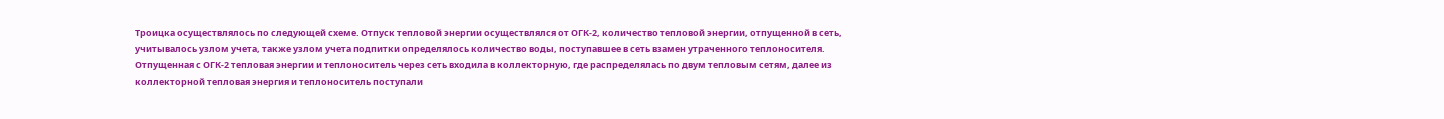Троицка осуществлялось по следующей схеме. Отпуск тепловой энергии осуществлялся от ОГК-2, количество тепловой энергии, отпущенной в сеть, учитывалось узлом учета, также узлом учета подпитки определялось количество воды, поступавшее в сеть взамен утраченного теплоносителя. Отпущенная с ОГК-2 тепловая энергии и теплоноситель через сеть входила в коллекторную, где распределялась по двум тепловым сетям, далее из коллекторной тепловая энергия и теплоноситель поступали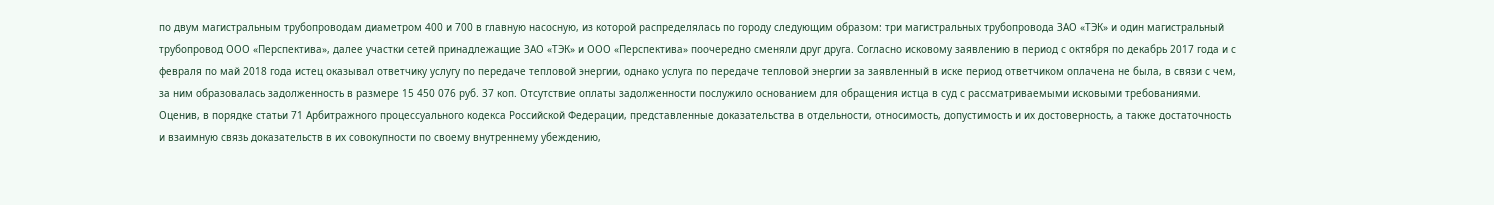по двум магистральным трубопроводам диаметром 400 и 700 в главную насосную, из которой распределялась по городу следующим образом: три магистральных трубопровода ЗАО «ТЭК» и один магистральный трубопровод ООО «Перспектива», далее участки сетей принадлежащие ЗАО «ТЭК» и ООО «Перспектива» поочередно сменяли друг друга. Согласно исковому заявлению в период с октября по декабрь 2017 года и с февраля по май 2018 года истец оказывал ответчику услугу по передаче тепловой энергии, однако услуга по передаче тепловой энергии за заявленный в иске период ответчиком оплачена не была, в связи с чем, за ним образовалась задолженность в размере 15 450 076 руб. 37 коп. Отсутствие оплаты задолженности послужило основанием для обращения истца в суд с рассматриваемыми исковыми требованиями. Оценив, в порядке статьи 71 Арбитражного процессуального кодекса Российской Федерации, представленные доказательства в отдельности, относимость, допустимость и их достоверность, а также достаточность и взаимную связь доказательств в их совокупности по своему внутреннему убеждению,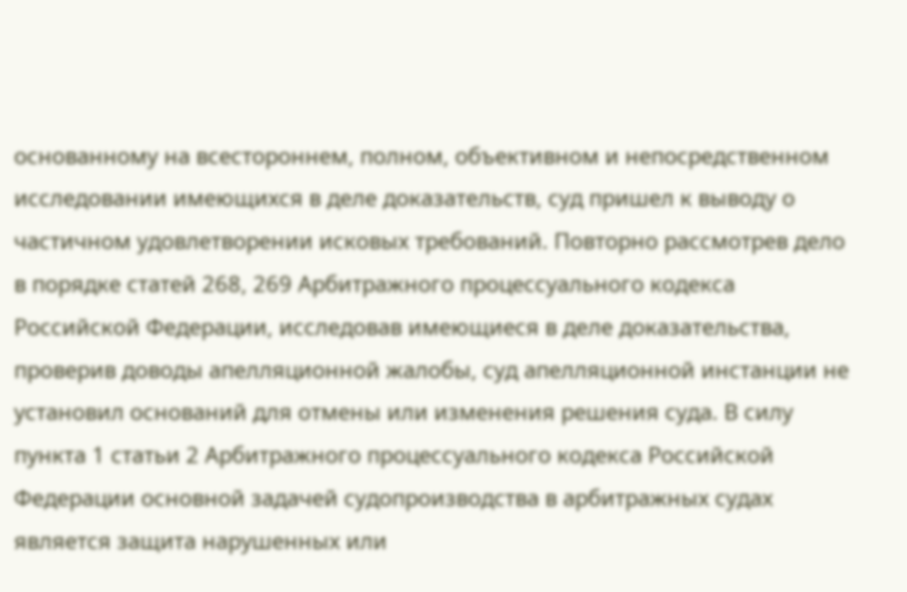основанному на всестороннем, полном, объективном и непосредственном исследовании имеющихся в деле доказательств, суд пришел к выводу о частичном удовлетворении исковых требований. Повторно рассмотрев дело в порядке статей 268, 269 Арбитражного процессуального кодекса Российской Федерации, исследовав имеющиеся в деле доказательства, проверив доводы апелляционной жалобы, суд апелляционной инстанции не установил оснований для отмены или изменения решения суда. В силу пункта 1 статьи 2 Арбитражного процессуального кодекса Российской Федерации основной задачей судопроизводства в арбитражных судах является защита нарушенных или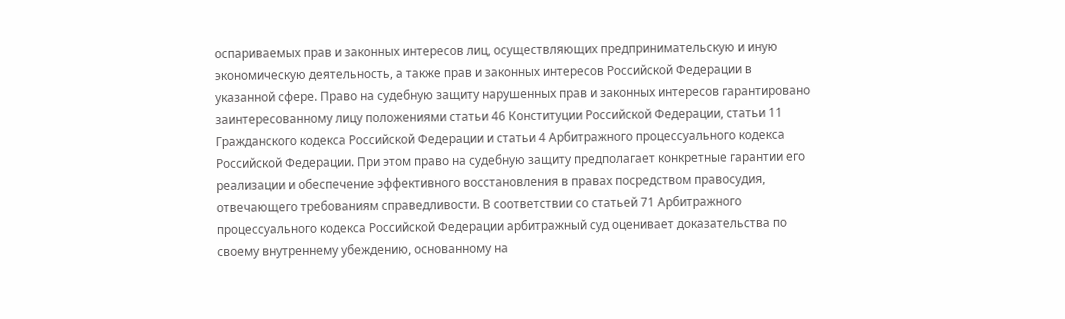оспариваемых прав и законных интересов лиц, осуществляющих предпринимательскую и иную экономическую деятельность, а также прав и законных интересов Российской Федерации в указанной сфере. Право на судебную защиту нарушенных прав и законных интересов гарантировано заинтересованному лицу положениями статьи 46 Конституции Российской Федерации, статьи 11 Гражданского кодекса Российской Федерации и статьи 4 Арбитражного процессуального кодекса Российской Федерации. При этом право на судебную защиту предполагает конкретные гарантии его реализации и обеспечение эффективного восстановления в правах посредством правосудия, отвечающего требованиям справедливости. В соответствии со статьей 71 Арбитражного процессуального кодекса Российской Федерации арбитражный суд оценивает доказательства по своему внутреннему убеждению, основанному на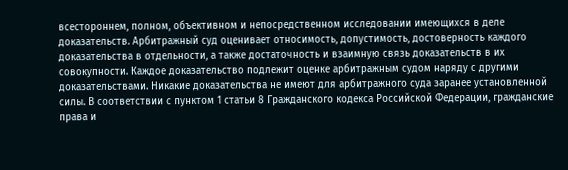всестороннем, полном, объективном и непосредственном исследовании имеющихся в деле доказательств. Арбитражный суд оценивает относимость, допустимость, достоверность каждого доказательства в отдельности, а также достаточность и взаимную связь доказательств в их совокупности. Каждое доказательство подлежит оценке арбитражным судом наряду с другими доказательствами. Никакие доказательства не имеют для арбитражного суда заранее установленной силы. В соответствии с пунктом 1 статьи 8 Гражданского кодекса Российской Федерации, гражданские права и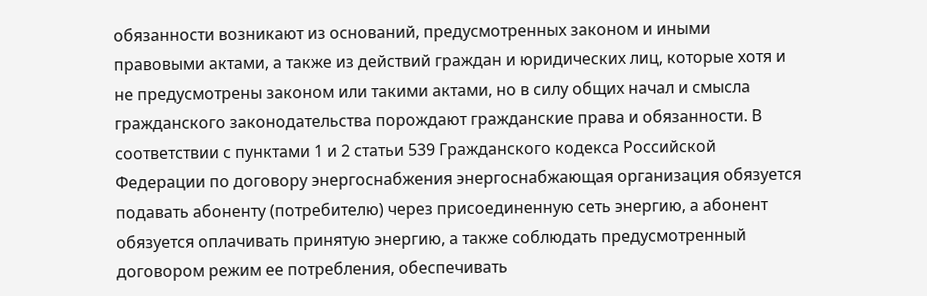обязанности возникают из оснований, предусмотренных законом и иными правовыми актами, а также из действий граждан и юридических лиц, которые хотя и не предусмотрены законом или такими актами, но в силу общих начал и смысла гражданского законодательства порождают гражданские права и обязанности. В соответствии с пунктами 1 и 2 статьи 539 Гражданского кодекса Российской Федерации по договору энергоснабжения энергоснабжающая организация обязуется подавать абоненту (потребителю) через присоединенную сеть энергию, а абонент обязуется оплачивать принятую энергию, а также соблюдать предусмотренный договором режим ее потребления, обеспечивать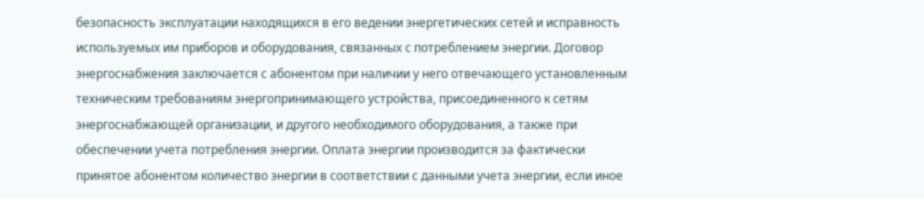безопасность эксплуатации находящихся в его ведении энергетических сетей и исправность используемых им приборов и оборудования, связанных с потреблением энергии. Договор энергоснабжения заключается с абонентом при наличии у него отвечающего установленным техническим требованиям энергопринимающего устройства, присоединенного к сетям энергоснабжающей организации, и другого необходимого оборудования, а также при обеспечении учета потребления энергии. Оплата энергии производится за фактически принятое абонентом количество энергии в соответствии с данными учета энергии, если иное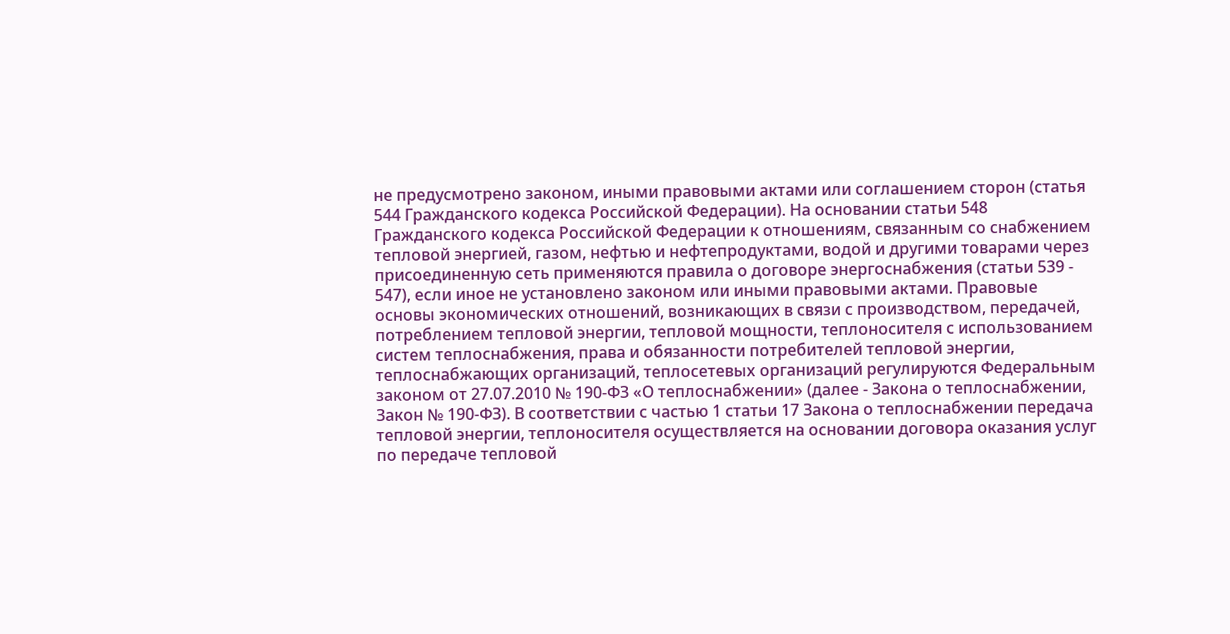не предусмотрено законом, иными правовыми актами или соглашением сторон (статья 544 Гражданского кодекса Российской Федерации). На основании статьи 548 Гражданского кодекса Российской Федерации к отношениям, связанным со снабжением тепловой энергией, газом, нефтью и нефтепродуктами, водой и другими товарами через присоединенную сеть применяются правила о договоре энергоснабжения (статьи 539 - 547), если иное не установлено законом или иными правовыми актами. Правовые основы экономических отношений, возникающих в связи с производством, передачей, потреблением тепловой энергии, тепловой мощности, теплоносителя с использованием систем теплоснабжения, права и обязанности потребителей тепловой энергии, теплоснабжающих организаций, теплосетевых организаций регулируются Федеральным законом от 27.07.2010 № 190-ФЗ «О теплоснабжении» (далее - Закона о теплоснабжении, Закон № 190-ФЗ). В соответствии с частью 1 статьи 17 Закона о теплоснабжении передача тепловой энергии, теплоносителя осуществляется на основании договора оказания услуг по передаче тепловой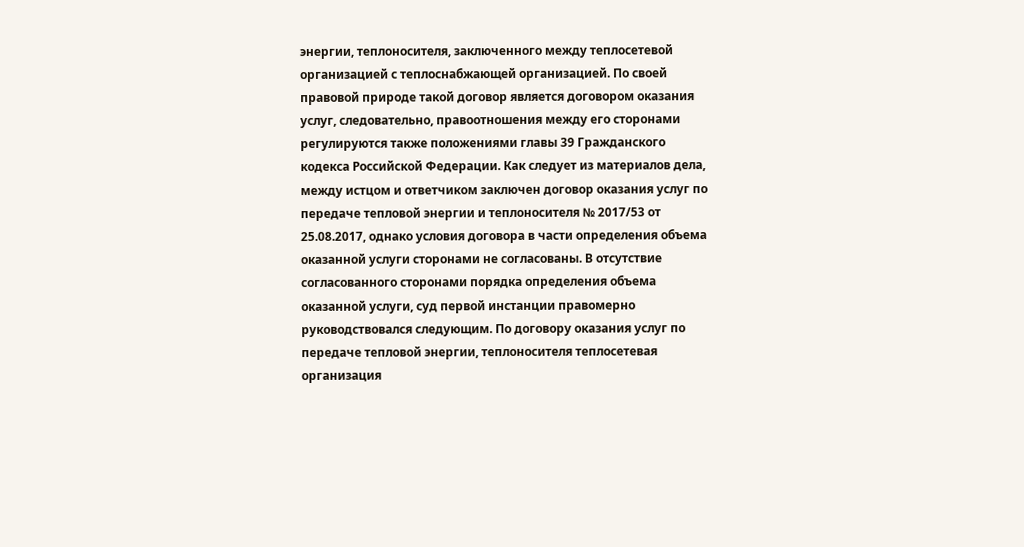энергии, теплоносителя, заключенного между теплосетевой организацией с теплоснабжающей организацией. По своей правовой природе такой договор является договором оказания услуг, следовательно, правоотношения между его сторонами регулируются также положениями главы 39 Гражданского кодекса Российской Федерации. Как следует из материалов дела, между истцом и ответчиком заключен договор оказания услуг по передаче тепловой энергии и теплоносителя № 2017/53 от 25.08.2017, однако условия договора в части определения объема оказанной услуги сторонами не согласованы. В отсутствие согласованного сторонами порядка определения объема оказанной услуги, суд первой инстанции правомерно руководствовался следующим. По договору оказания услуг по передаче тепловой энергии, теплоносителя теплосетевая организация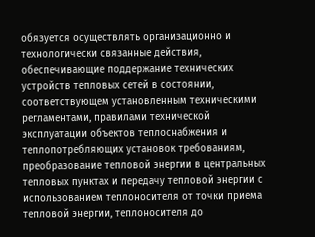обязуется осуществлять организационно и технологически связанные действия, обеспечивающие поддержание технических устройств тепловых сетей в состоянии, соответствующем установленным техническими регламентами, правилами технической эксплуатации объектов теплоснабжения и теплопотребляющих установок требованиям, преобразование тепловой энергии в центральных тепловых пунктах и передачу тепловой энергии с использованием теплоносителя от точки приема тепловой энергии, теплоносителя до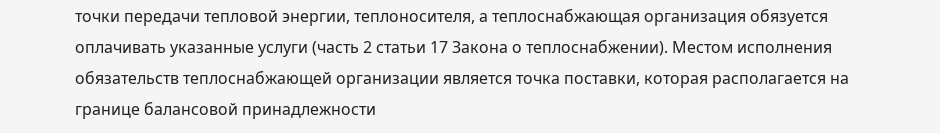точки передачи тепловой энергии, теплоносителя, а теплоснабжающая организация обязуется оплачивать указанные услуги (часть 2 статьи 17 Закона о теплоснабжении). Местом исполнения обязательств теплоснабжающей организации является точка поставки, которая располагается на границе балансовой принадлежности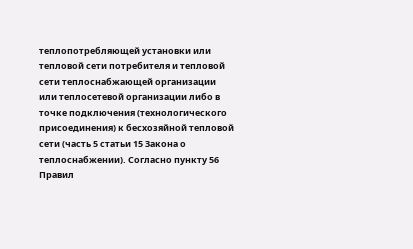теплопотребляющей установки или тепловой сети потребителя и тепловой сети теплоснабжающей организации или теплосетевой организации либо в точке подключения (технологического присоединения) к бесхозяйной тепловой сети (часть 5 статьи 15 Закона о теплоснабжении). Согласно пункту 56 Правил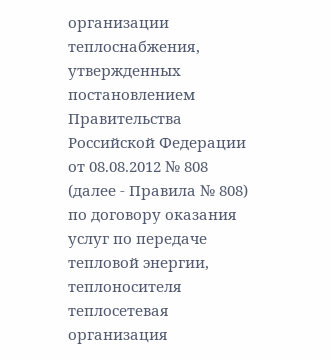организации теплоснабжения, утвержденных постановлением Правительства Российской Федерации от 08.08.2012 № 808 (далее - Правила № 808) по договору оказания услуг по передаче тепловой энергии, теплоносителя теплосетевая организация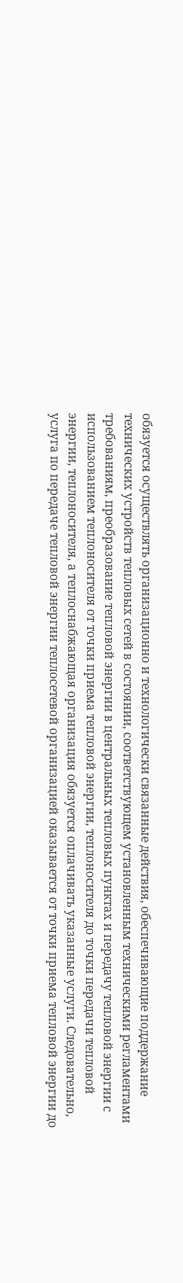обязуется осуществлять организационно и технологически связанные действия, обеспечивающие поддержание технических устройств тепловых сетей в состоянии, соответствующем установленным техническими регламентами требованиям, преобразование тепловой энергии в центральных тепловых пунктах и передачу тепловой энергии с использованием теплоносителя от точки приема тепловой энергии, теплоносителя до точки передачи тепловой энергии, теплоносителя, а теплоснабжающая организация обязуется оплачивать указанные услуги. Следовательно, услуга по передаче тепловой энергии теплосетевой организацией оказывается от точки приема тепловой энергии до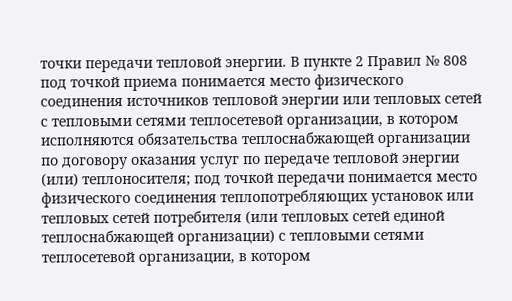точки передачи тепловой энергии. В пункте 2 Правил № 808 под точкой приема понимается место физического соединения источников тепловой энергии или тепловых сетей с тепловыми сетями теплосетевой организации, в котором исполняются обязательства теплоснабжающей организации по договору оказания услуг по передаче тепловой энергии (или) теплоносителя; под точкой передачи понимается место физического соединения теплопотребляющих установок или тепловых сетей потребителя (или тепловых сетей единой теплоснабжающей организации) с тепловыми сетями теплосетевой организации, в котором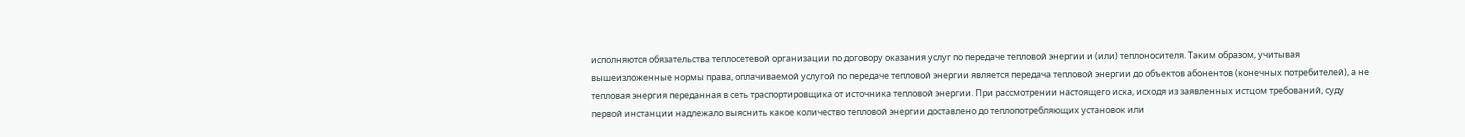исполняются обязательства теплосетевой организации по договору оказания услуг по передаче тепловой энергии и (или) теплоносителя. Таким образом, учитывая вышеизложенные нормы права, оплачиваемой услугой по передаче тепловой энергии является передача тепловой энергии до объектов абонентов (конечных потребителей), а не тепловая энергия переданная в сеть траспортировщика от источника тепловой энергии. При рассмотрении настоящего иска, исходя из заявленных истцом требований, суду первой инстанции надлежало выяснить какое количество тепловой энергии доставлено до теплопотребляющих установок или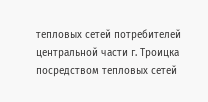тепловых сетей потребителей центральной части г. Троицка посредством тепловых сетей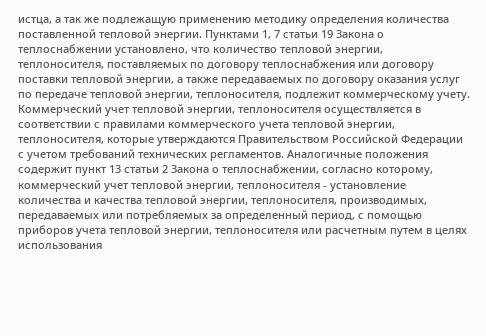истца, а так же подлежащую применению методику определения количества поставленной тепловой энергии. Пунктами 1, 7 статьи 19 Закона о теплоснабжении установлено, что количество тепловой энергии, теплоносителя, поставляемых по договору теплоснабжения или договору поставки тепловой энергии, а также передаваемых по договору оказания услуг по передаче тепловой энергии, теплоносителя, подлежит коммерческому учету. Коммерческий учет тепловой энергии, теплоносителя осуществляется в соответствии с правилами коммерческого учета тепловой энергии, теплоносителя, которые утверждаются Правительством Российской Федерации с учетом требований технических регламентов. Аналогичные положения содержит пункт 13 статьи 2 Закона о теплоснабжении, согласно которому, коммерческий учет тепловой энергии, теплоносителя - установление количества и качества тепловой энергии, теплоносителя, производимых, передаваемых или потребляемых за определенный период, с помощью приборов учета тепловой энергии, теплоносителя или расчетным путем в целях использования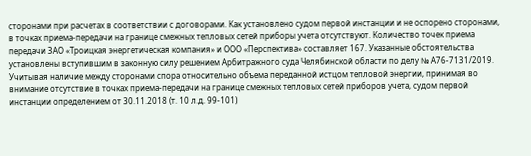сторонами при расчетах в соответствии с договорами. Как установлено судом первой инстанции и не оспорено сторонами, в точках приема-передачи на границе смежных тепловых сетей приборы учета отсутствуют. Количество точек приема передачи ЗАО «Троицкая энергетическая компания» и ООО «Перспектива» составляет 167. Указанные обстоятельства установлены вступившим в законную силу решением Арбитражного суда Челябинской области по делу № А76-7131/2019. Учитывая наличие между сторонами спора относительно объема переданной истцом тепловой энергии, принимая во внимание отсутствие в точках приема-передачи на границе смежных тепловых сетей приборов учета, судом первой инстанции определением от 30.11.2018 (т. 10 л.д. 99-101)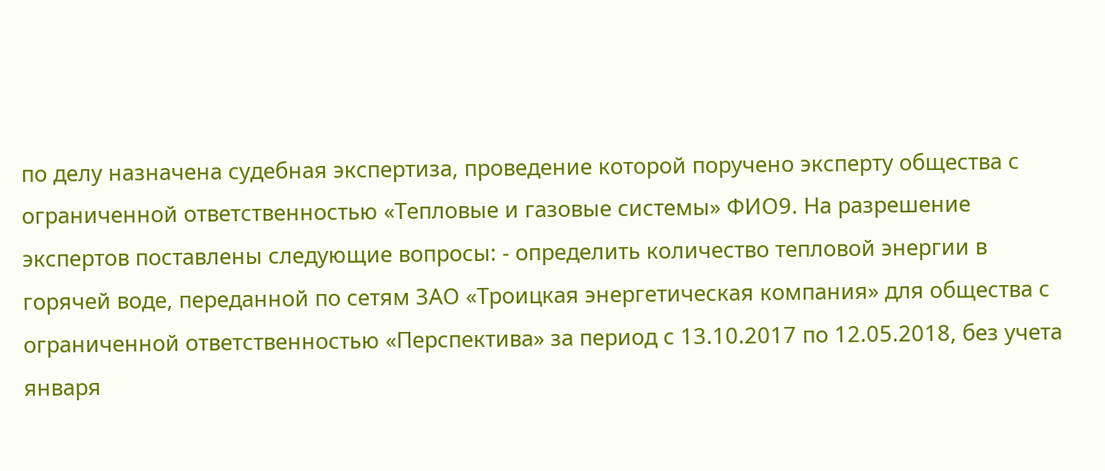по делу назначена судебная экспертиза, проведение которой поручено эксперту общества с ограниченной ответственностью «Тепловые и газовые системы» ФИО9. На разрешение экспертов поставлены следующие вопросы: - определить количество тепловой энергии в горячей воде, переданной по сетям ЗАО «Троицкая энергетическая компания» для общества с ограниченной ответственностью «Перспектива» за период с 13.10.2017 по 12.05.2018, без учета января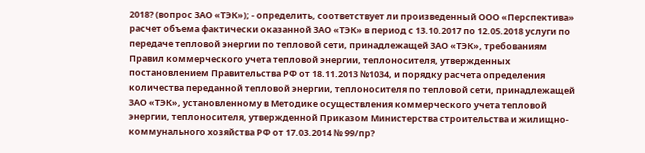2018? (вопрос ЗАО «ТЭК»); - определить, соответствует ли произведенный ООО «Перспектива» расчет объема фактически оказанной ЗАО «ТЭК» в период с 13.10.2017 по 12.05.2018 услуги по передаче тепловой энергии по тепловой сети, принадлежащей ЗАО «ТЭК», требованиям Правил коммерческого учета тепловой энергии, теплоносителя, утвержденных постановлением Правительства РФ от 18.11.2013 №1034, и порядку расчета определения количества переданной тепловой энергии, теплоносителя по тепловой сети, принадлежащей ЗАО «ТЭК», установленному в Методике осуществления коммерческого учета тепловой энергии, теплоносителя, утвержденной Приказом Министерства строительства и жилищно-коммунального хозяйства РФ от 17.03.2014 № 99/пр?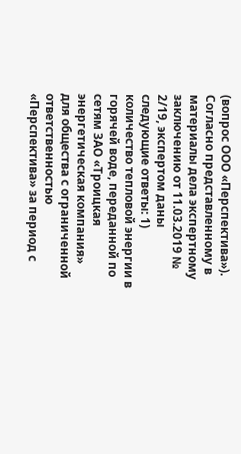(вопрос ООО «Перспектива»). Согласно представленному в материалы дела экспертному заключению от 11.03.2019 № 2/19, экспертом даны следующие ответы: 1) количество тепловой энергии в горячей воде, переданной по сетям ЗАО «Троицкая энергетическая компания» для общества с ограниченной ответственностью «Перспектива» за период с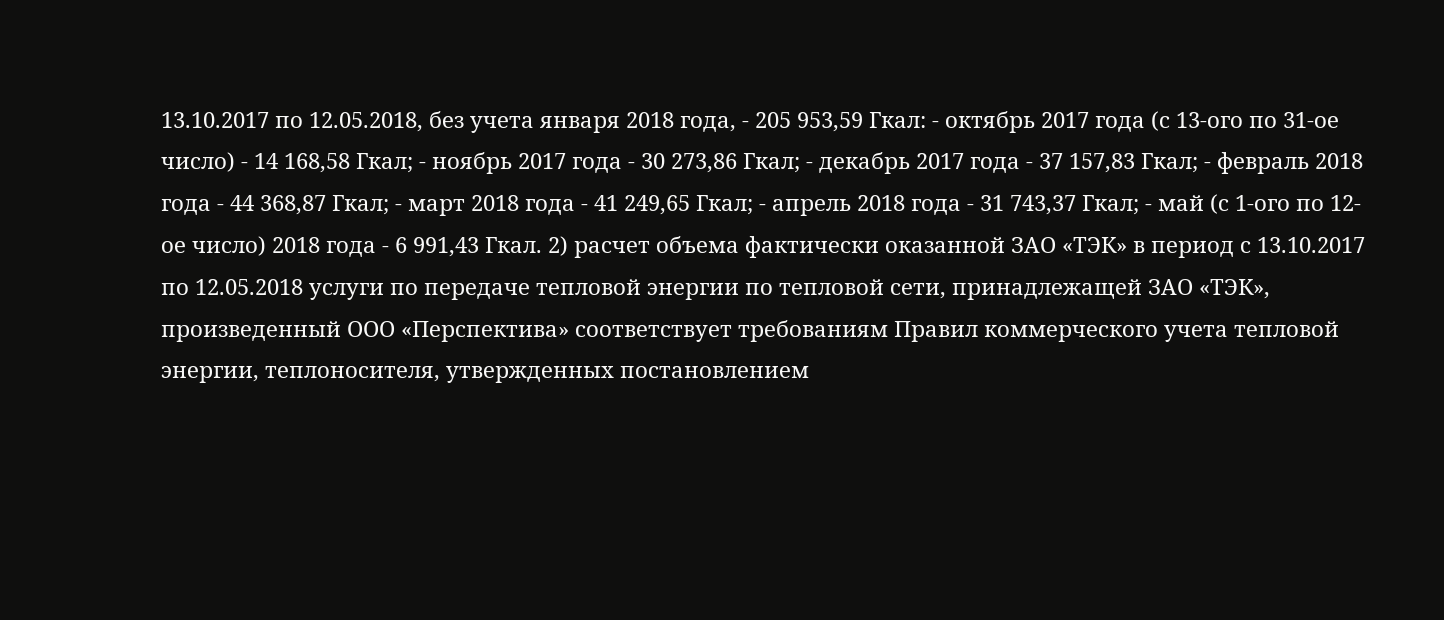13.10.2017 по 12.05.2018, без учета января 2018 года, - 205 953,59 Гкал: - октябрь 2017 года (с 13-ого по 31-ое число) - 14 168,58 Гкал; - ноябрь 2017 года - 30 273,86 Гкал; - декабрь 2017 года - 37 157,83 Гкал; - февраль 2018 года - 44 368,87 Гкал; - март 2018 года - 41 249,65 Гкал; - апрель 2018 года - 31 743,37 Гкал; - май (с 1-ого по 12-ое число) 2018 года - 6 991,43 Гкал. 2) расчет объема фактически оказанной ЗАО «ТЭК» в период с 13.10.2017 по 12.05.2018 услуги по передаче тепловой энергии по тепловой сети, принадлежащей ЗАО «ТЭК», произведенный ООО «Перспектива» соответствует требованиям Правил коммерческого учета тепловой энергии, теплоносителя, утвержденных постановлением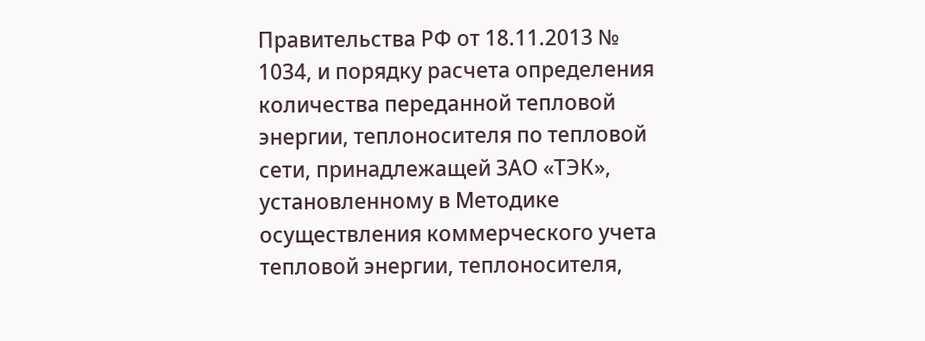Правительства РФ от 18.11.2013 № 1034, и порядку расчета определения количества переданной тепловой энергии, теплоносителя по тепловой сети, принадлежащей ЗАО «ТЭК», установленному в Методике осуществления коммерческого учета тепловой энергии, теплоносителя,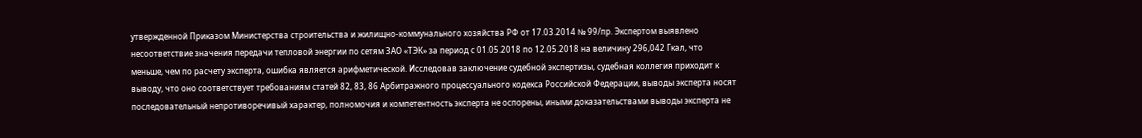утвержденной Приказом Министерства строительства и жилищно-коммунального хозяйства РФ от 17.03.2014 № 99/пр. Экспертом выявлено несоответствие значения передачи тепловой энергии по сетям ЗАО «ТЭК» за период с 01.05.2018 по 12.05.2018 на величину 296,042 Гкал, что меньше, чем по расчету эксперта, ошибка является арифметической. Исследовав заключение судебной экспертизы, судебная коллегия приходит к выводу, что оно соответствует требованиям статей 82, 83, 86 Арбитражного процессуального кодекса Российской Федерации, выводы эксперта носят последовательный непротиворечивый характер, полномочия и компетентность эксперта не оспорены, иными доказательствами выводы эксперта не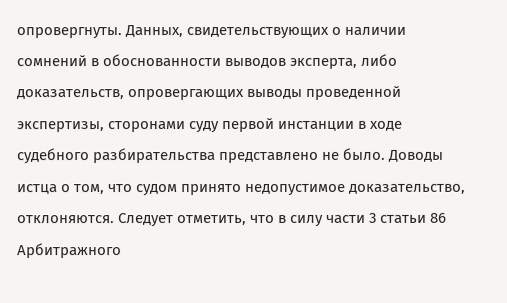опровергнуты. Данных, свидетельствующих о наличии сомнений в обоснованности выводов эксперта, либо доказательств, опровергающих выводы проведенной экспертизы, сторонами суду первой инстанции в ходе судебного разбирательства представлено не было. Доводы истца о том, что судом принято недопустимое доказательство, отклоняются. Следует отметить, что в силу части 3 статьи 86 Арбитражного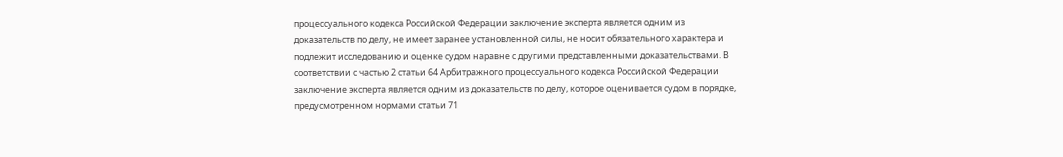процессуального кодекса Российской Федерации заключение эксперта является одним из доказательств по делу, не имеет заранее установленной силы, не носит обязательного характера и подлежит исследованию и оценке судом наравне с другими представленными доказательствами. В соответствии с частью 2 статьи 64 Арбитражного процессуального кодекса Российской Федерации заключение эксперта является одним из доказательств по делу, которое оценивается судом в порядке, предусмотренном нормами статьи 71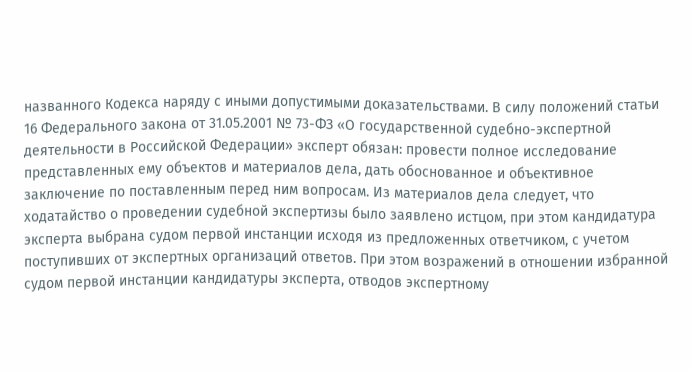названного Кодекса наряду с иными допустимыми доказательствами. В силу положений статьи 16 Федерального закона от 31.05.2001 № 73-ФЗ «О государственной судебно-экспертной деятельности в Российской Федерации» эксперт обязан: провести полное исследование представленных ему объектов и материалов дела, дать обоснованное и объективное заключение по поставленным перед ним вопросам. Из материалов дела следует, что ходатайство о проведении судебной экспертизы было заявлено истцом, при этом кандидатура эксперта выбрана судом первой инстанции исходя из предложенных ответчиком, с учетом поступивших от экспертных организаций ответов. При этом возражений в отношении избранной судом первой инстанции кандидатуры эксперта, отводов экспертному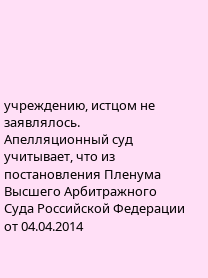учреждению, истцом не заявлялось. Апелляционный суд учитывает, что из постановления Пленума Высшего Арбитражного Суда Российской Федерации от 04.04.2014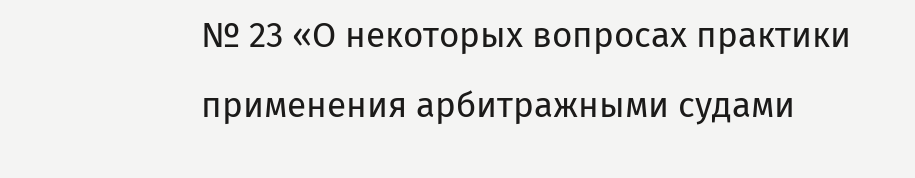№ 23 «О некоторых вопросах практики применения арбитражными судами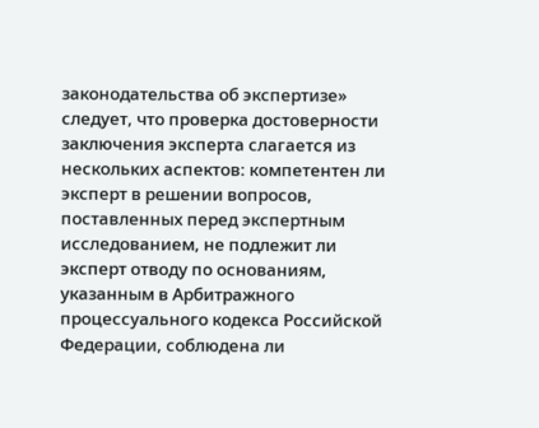законодательства об экспертизе» следует, что проверка достоверности заключения эксперта слагается из нескольких аспектов: компетентен ли эксперт в решении вопросов, поставленных перед экспертным исследованием, не подлежит ли эксперт отводу по основаниям, указанным в Арбитражного процессуального кодекса Российской Федерации, соблюдена ли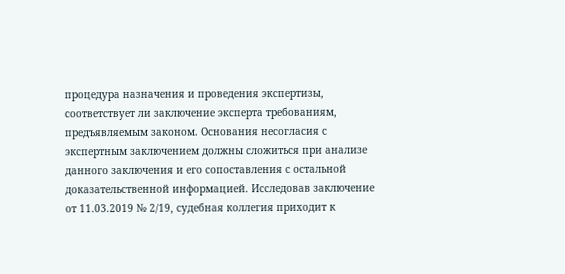процедура назначения и проведения экспертизы, соответствует ли заключение эксперта требованиям, предъявляемым законом. Основания несогласия с экспертным заключением должны сложиться при анализе данного заключения и его сопоставления с остальной доказательственной информацией. Исследовав заключение от 11.03.2019 № 2/19, судебная коллегия приходит к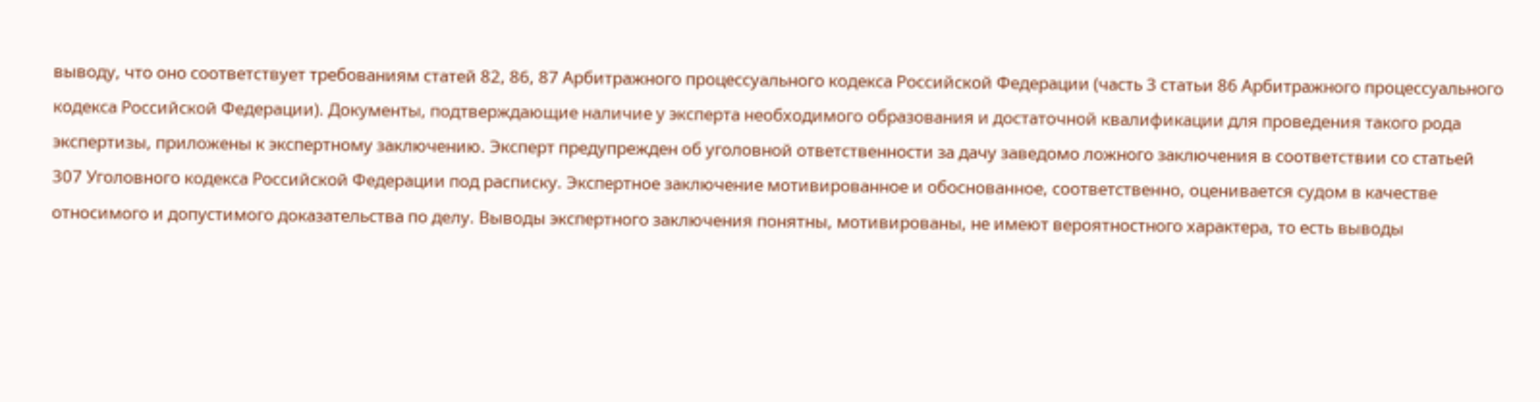выводу, что оно соответствует требованиям статей 82, 86, 87 Арбитражного процессуального кодекса Российской Федерации (часть 3 статьи 86 Арбитражного процессуального кодекса Российской Федерации). Документы, подтверждающие наличие у эксперта необходимого образования и достаточной квалификации для проведения такого рода экспертизы, приложены к экспертному заключению. Эксперт предупрежден об уголовной ответственности за дачу заведомо ложного заключения в соответствии со статьей 307 Уголовного кодекса Российской Федерации под расписку. Экспертное заключение мотивированное и обоснованное, соответственно, оценивается судом в качестве относимого и допустимого доказательства по делу. Выводы экспертного заключения понятны, мотивированы, не имеют вероятностного характера, то есть выводы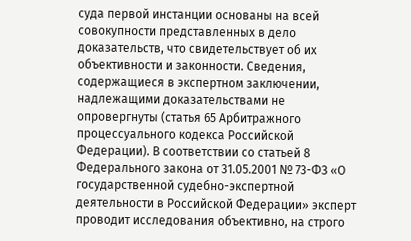суда первой инстанции основаны на всей совокупности представленных в дело доказательств, что свидетельствует об их объективности и законности. Сведения, содержащиеся в экспертном заключении, надлежащими доказательствами не опровергнуты (статья 65 Арбитражного процессуального кодекса Российской Федерации). В соответствии со статьей 8 Федерального закона от 31.05.2001 № 73-ФЗ «О государственной судебно-экспертной деятельности в Российской Федерации» эксперт проводит исследования объективно, на строго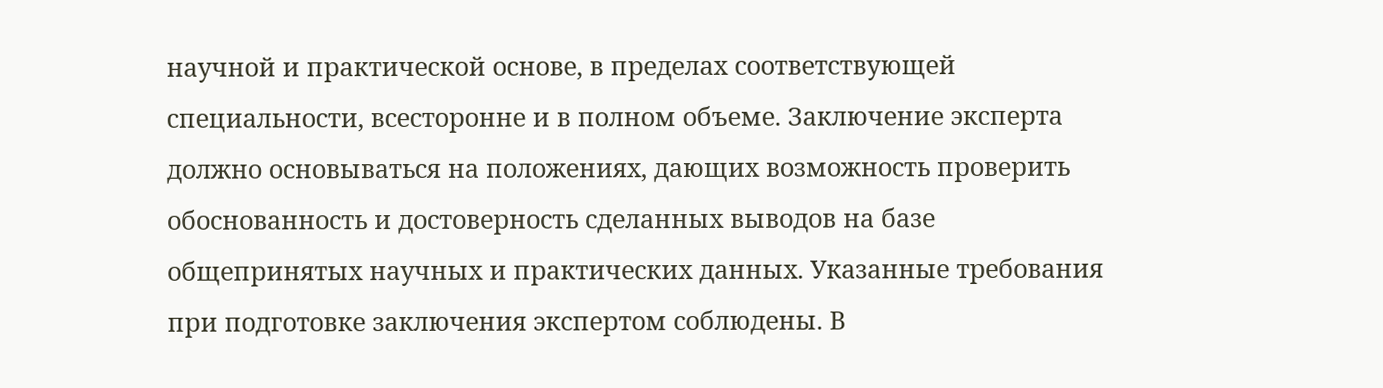научной и практической основе, в пределах соответствующей специальности, всесторонне и в полном объеме. Заключение эксперта должно основываться на положениях, дающих возможность проверить обоснованность и достоверность сделанных выводов на базе общепринятых научных и практических данных. Указанные требования при подготовке заключения экспертом соблюдены. В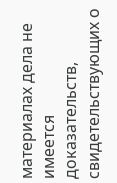материалах дела не имеется доказательств, свидетельствующих о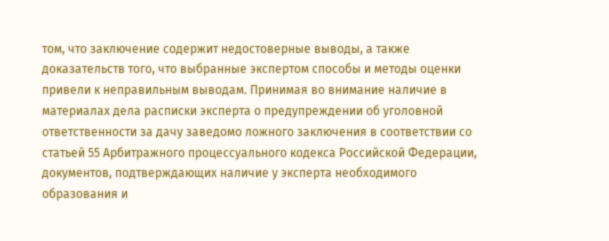том, что заключение содержит недостоверные выводы, а также доказательств того, что выбранные экспертом способы и методы оценки привели к неправильным выводам. Принимая во внимание наличие в материалах дела расписки эксперта о предупреждении об уголовной ответственности за дачу заведомо ложного заключения в соответствии со статьей 55 Арбитражного процессуального кодекса Российской Федерации, документов, подтверждающих наличие у эксперта необходимого образования и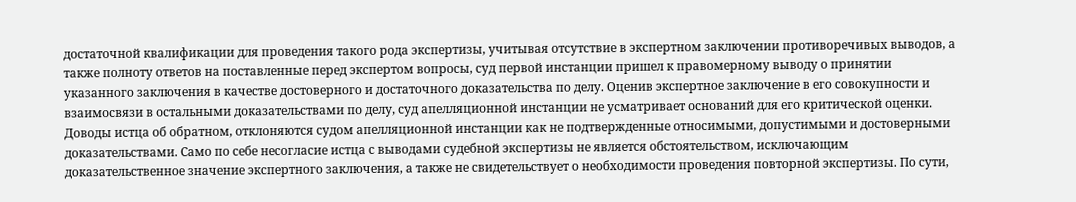достаточной квалификации для проведения такого рода экспертизы, учитывая отсутствие в экспертном заключении противоречивых выводов, а также полноту ответов на поставленные перед экспертом вопросы, суд первой инстанции пришел к правомерному выводу о принятии указанного заключения в качестве достоверного и достаточного доказательства по делу. Оценив экспертное заключение в его совокупности и взаимосвязи в остальными доказательствами по делу, суд апелляционной инстанции не усматривает оснований для его критической оценки. Доводы истца об обратном, отклоняются судом апелляционной инстанции как не подтвержденные относимыми, допустимыми и достоверными доказательствами. Само по себе несогласие истца с выводами судебной экспертизы не является обстоятельством, исключающим доказательственное значение экспертного заключения, а также не свидетельствует о необходимости проведения повторной экспертизы. По сути,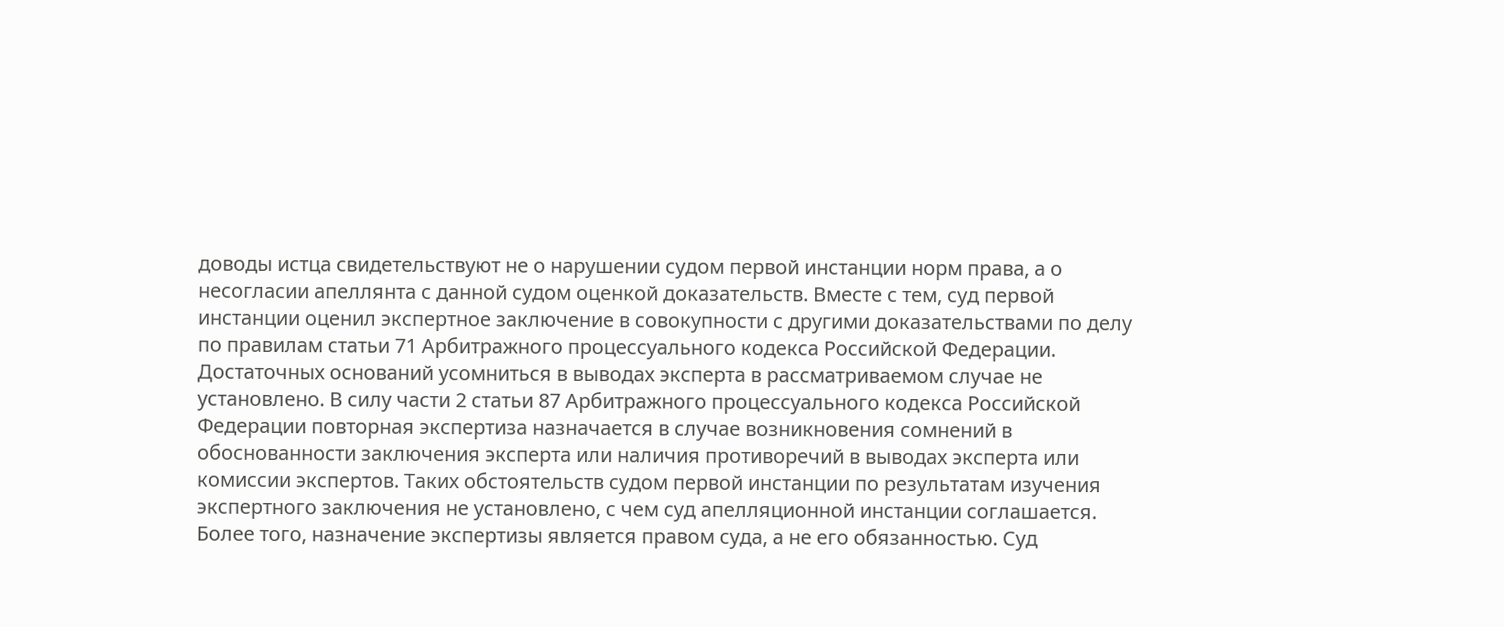доводы истца свидетельствуют не о нарушении судом первой инстанции норм права, а о несогласии апеллянта с данной судом оценкой доказательств. Вместе с тем, суд первой инстанции оценил экспертное заключение в совокупности с другими доказательствами по делу по правилам статьи 71 Арбитражного процессуального кодекса Российской Федерации. Достаточных оснований усомниться в выводах эксперта в рассматриваемом случае не установлено. В силу части 2 статьи 87 Арбитражного процессуального кодекса Российской Федерации повторная экспертиза назначается в случае возникновения сомнений в обоснованности заключения эксперта или наличия противоречий в выводах эксперта или комиссии экспертов. Таких обстоятельств судом первой инстанции по результатам изучения экспертного заключения не установлено, с чем суд апелляционной инстанции соглашается. Более того, назначение экспертизы является правом суда, а не его обязанностью. Суд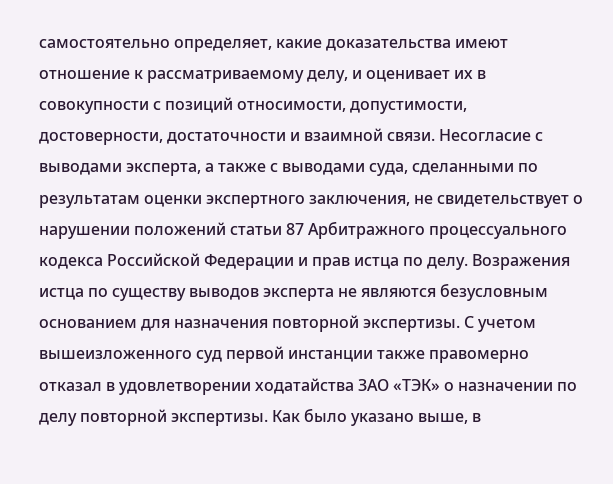самостоятельно определяет, какие доказательства имеют отношение к рассматриваемому делу, и оценивает их в совокупности с позиций относимости, допустимости, достоверности, достаточности и взаимной связи. Несогласие с выводами эксперта, а также с выводами суда, сделанными по результатам оценки экспертного заключения, не свидетельствует о нарушении положений статьи 87 Арбитражного процессуального кодекса Российской Федерации и прав истца по делу. Возражения истца по существу выводов эксперта не являются безусловным основанием для назначения повторной экспертизы. С учетом вышеизложенного суд первой инстанции также правомерно отказал в удовлетворении ходатайства ЗАО «ТЭК» о назначении по делу повторной экспертизы. Как было указано выше, в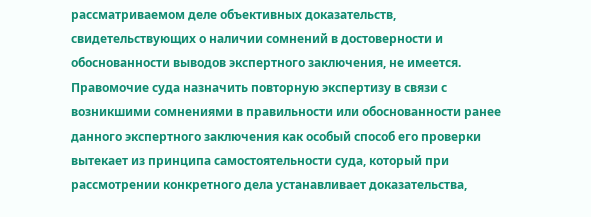рассматриваемом деле объективных доказательств, свидетельствующих о наличии сомнений в достоверности и обоснованности выводов экспертного заключения, не имеется. Правомочие суда назначить повторную экспертизу в связи с возникшими сомнениями в правильности или обоснованности ранее данного экспертного заключения как особый способ его проверки вытекает из принципа самостоятельности суда, который при рассмотрении конкретного дела устанавливает доказательства,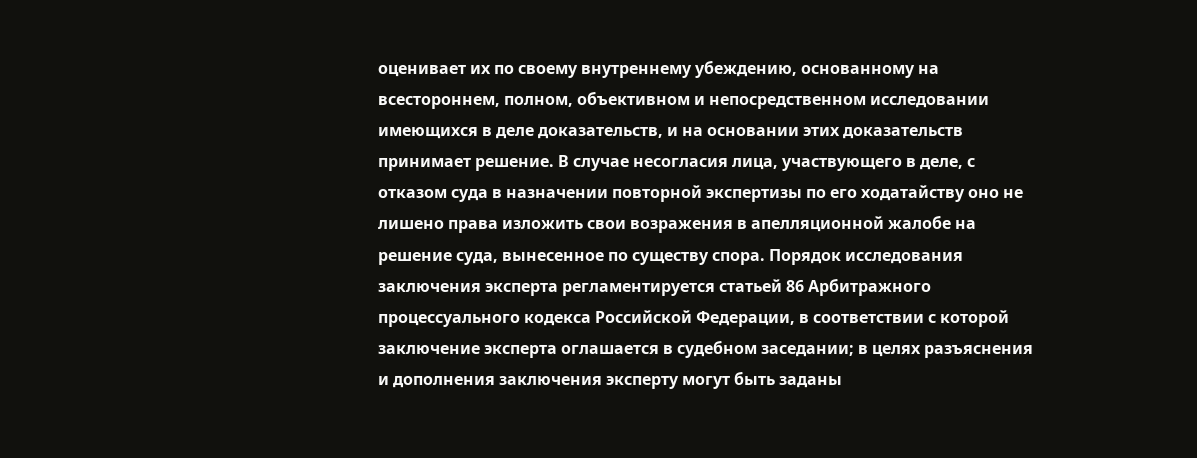оценивает их по своему внутреннему убеждению, основанному на всестороннем, полном, объективном и непосредственном исследовании имеющихся в деле доказательств, и на основании этих доказательств принимает решение. В случае несогласия лица, участвующего в деле, с отказом суда в назначении повторной экспертизы по его ходатайству оно не лишено права изложить свои возражения в апелляционной жалобе на решение суда, вынесенное по существу спора. Порядок исследования заключения эксперта регламентируется статьей 86 Арбитражного процессуального кодекса Российской Федерации, в соответствии с которой заключение эксперта оглашается в судебном заседании; в целях разъяснения и дополнения заключения эксперту могут быть заданы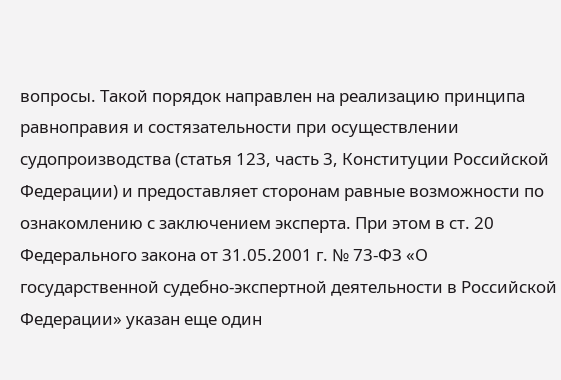вопросы. Такой порядок направлен на реализацию принципа равноправия и состязательности при осуществлении судопроизводства (статья 123, часть 3, Конституции Российской Федерации) и предоставляет сторонам равные возможности по ознакомлению с заключением эксперта. При этом в ст. 20 Федерального закона от 31.05.2001 г. № 73-ФЗ «О государственной судебно-экспертной деятельности в Российской Федерации» указан еще один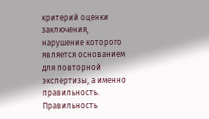критерий оценки заключения, нарушение которого является основанием для повторной экспертизы, а именно правильность. Правильность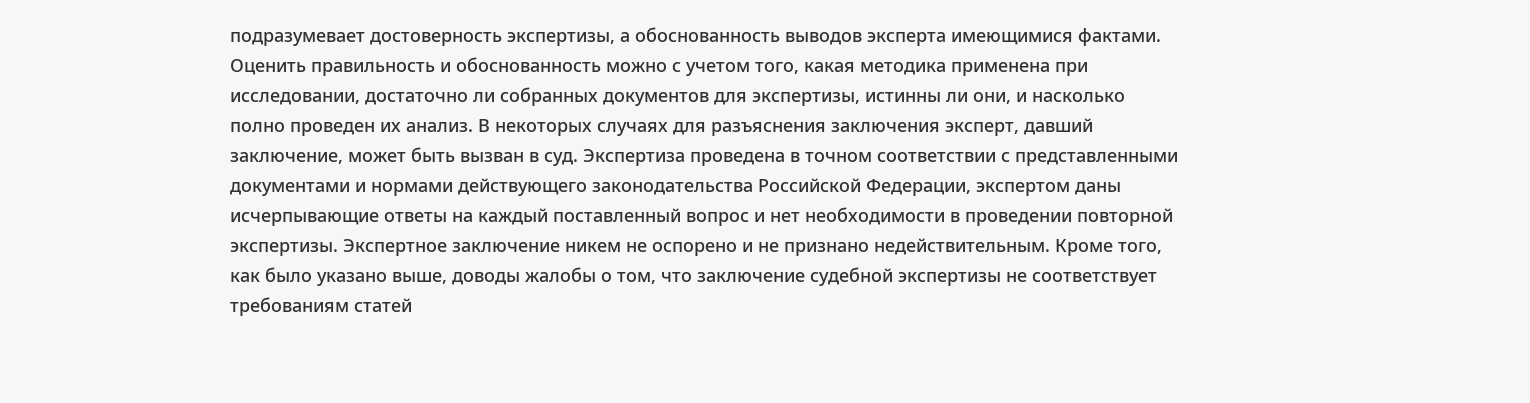подразумевает достоверность экспертизы, а обоснованность выводов эксперта имеющимися фактами. Оценить правильность и обоснованность можно с учетом того, какая методика применена при исследовании, достаточно ли собранных документов для экспертизы, истинны ли они, и насколько полно проведен их анализ. В некоторых случаях для разъяснения заключения эксперт, давший заключение, может быть вызван в суд. Экспертиза проведена в точном соответствии с представленными документами и нормами действующего законодательства Российской Федерации, экспертом даны исчерпывающие ответы на каждый поставленный вопрос и нет необходимости в проведении повторной экспертизы. Экспертное заключение никем не оспорено и не признано недействительным. Кроме того, как было указано выше, доводы жалобы о том, что заключение судебной экспертизы не соответствует требованиям статей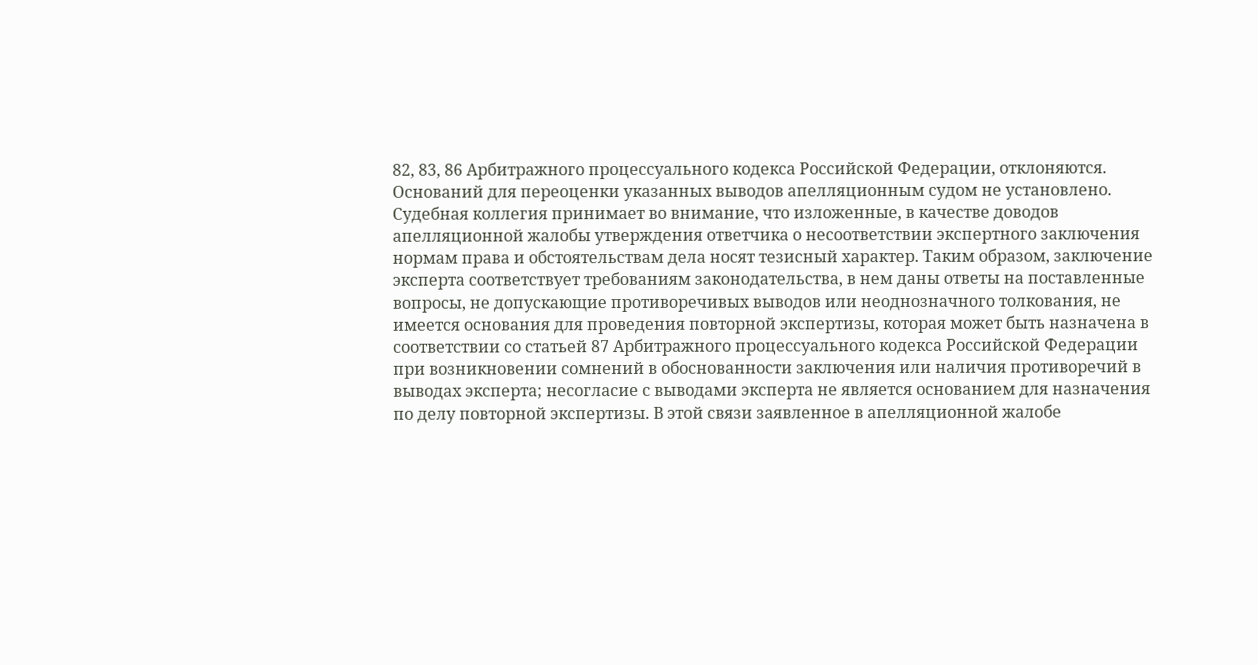82, 83, 86 Арбитражного процессуального кодекса Российской Федерации, отклоняются. Оснований для переоценки указанных выводов апелляционным судом не установлено. Судебная коллегия принимает во внимание, что изложенные, в качестве доводов апелляционной жалобы утверждения ответчика о несоответствии экспертного заключения нормам права и обстоятельствам дела носят тезисный характер. Таким образом, заключение эксперта соответствует требованиям законодательства, в нем даны ответы на поставленные вопросы, не допускающие противоречивых выводов или неоднозначного толкования, не имеется основания для проведения повторной экспертизы, которая может быть назначена в соответствии со статьей 87 Арбитражного процессуального кодекса Российской Федерации при возникновении сомнений в обоснованности заключения или наличия противоречий в выводах эксперта; несогласие с выводами эксперта не является основанием для назначения по делу повторной экспертизы. В этой связи заявленное в апелляционной жалобе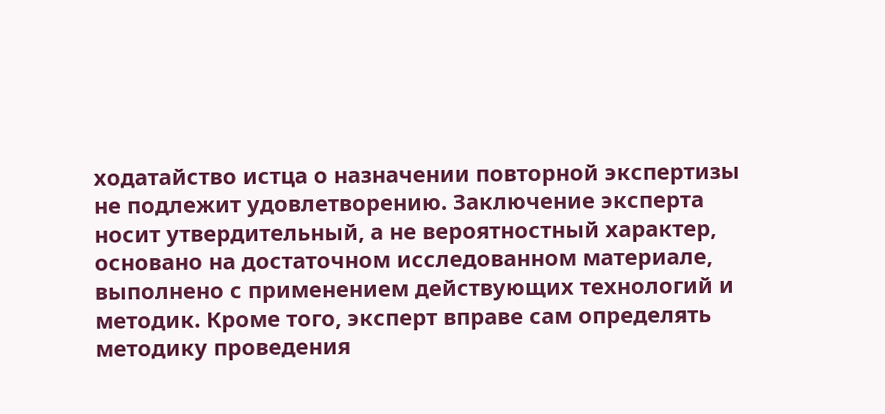ходатайство истца о назначении повторной экспертизы не подлежит удовлетворению. Заключение эксперта носит утвердительный, а не вероятностный характер, основано на достаточном исследованном материале, выполнено с применением действующих технологий и методик. Кроме того, эксперт вправе сам определять методику проведения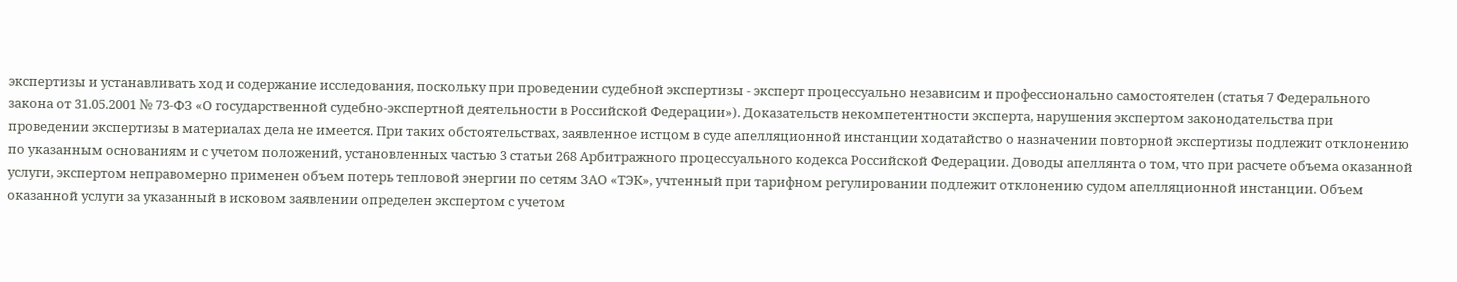экспертизы и устанавливать ход и содержание исследования, поскольку при проведении судебной экспертизы - эксперт процессуально независим и профессионально самостоятелен (статья 7 Федерального закона от 31.05.2001 № 73-ФЗ «О государственной судебно-экспертной деятельности в Российской Федерации»). Доказательств некомпетентности эксперта, нарушения экспертом законодательства при проведении экспертизы в материалах дела не имеется. При таких обстоятельствах, заявленное истцом в суде апелляционной инстанции ходатайство о назначении повторной экспертизы подлежит отклонению по указанным основаниям и с учетом положений, установленных частью 3 статьи 268 Арбитражного процессуального кодекса Российской Федерации. Доводы апеллянта о том, что при расчете объема оказанной услуги, экспертом неправомерно применен объем потерь тепловой энергии по сетям ЗАО «ТЭК», учтенный при тарифном регулировании подлежит отклонению судом апелляционной инстанции. Объем оказанной услуги за указанный в исковом заявлении определен экспертом с учетом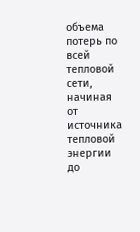объема потерь по всей тепловой сети, начиная от источника тепловой энергии до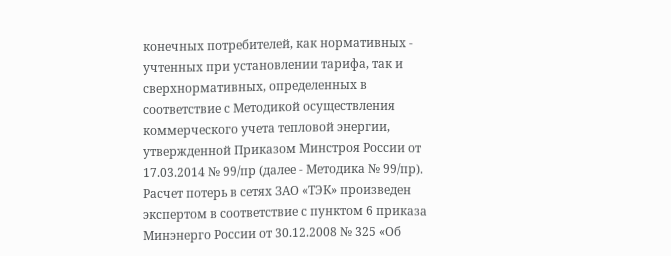конечных потребителей, как нормативных - учтенных при установлении тарифа, так и сверхнормативных, определенных в соответствие с Методикой осуществления коммерческого учета тепловой энергии, утвержденной Приказом Минстроя России от 17.03.2014 № 99/пр (далее - Методика № 99/пр). Расчет потерь в сетях ЗАО «ТЭК» произведен экспертом в соответствие с пунктом 6 приказа Минэнерго России от 30.12.2008 № 325 «Об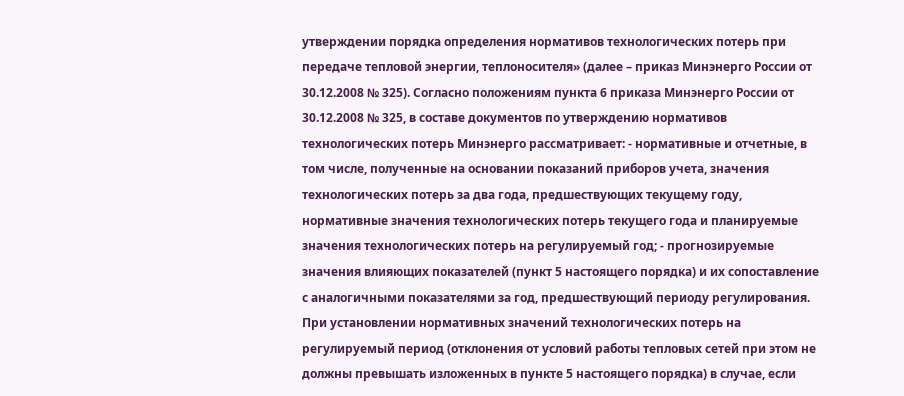утверждении порядка определения нормативов технологических потерь при передаче тепловой энергии, теплоносителя» (далее – приказ Минэнерго России от 30.12.2008 № 325). Согласно положениям пункта 6 приказа Минэнерго России от 30.12.2008 № 325, в составе документов по утверждению нормативов технологических потерь Минэнерго рассматривает: - нормативные и отчетные, в том числе, полученные на основании показаний приборов учета, значения технологических потерь за два года, предшествующих текущему году, нормативные значения технологических потерь текущего года и планируемые значения технологических потерь на регулируемый год; - прогнозируемые значения влияющих показателей (пункт 5 настоящего порядка) и их сопоставление с аналогичными показателями за год, предшествующий периоду регулирования. При установлении нормативных значений технологических потерь на регулируемый период (отклонения от условий работы тепловых сетей при этом не должны превышать изложенных в пункте 5 настоящего порядка) в случае, если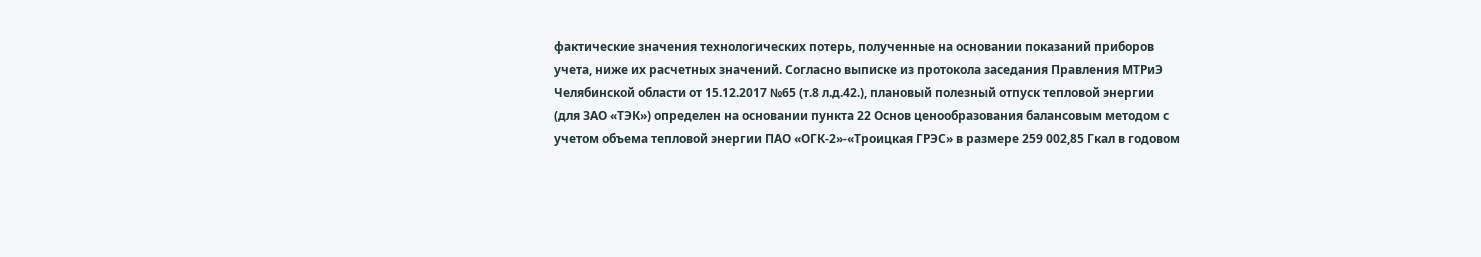фактические значения технологических потерь, полученные на основании показаний приборов учета, ниже их расчетных значений. Согласно выписке из протокола заседания Правления МТРиЭ Челябинской области от 15.12.2017 №65 (т.8 л.д.42.), плановый полезный отпуск тепловой энергии (для ЗАО «ТЭК») определен на основании пункта 22 Основ ценообразования балансовым методом с учетом объема тепловой энергии ПАО «ОГК-2»-«Троицкая ГРЭС» в размере 259 002,85 Гкал в годовом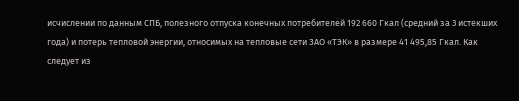исчислении по данным СПБ, полезного отпуска конечных потребителей 192 660 Гкал (средний за 3 истекших года) и потерь тепловой энергии, относимых на тепловые сети ЗАО «ТЭК» в размере 41 495,85 Гкал. Как следует из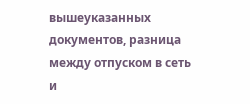вышеуказанных документов, разница между отпуском в сеть и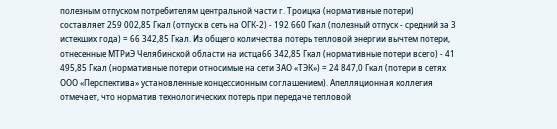полезным отпуском потребителям центральной части г. Троицка (нормативные потери) составляет 259 002,85 Гкал (отпуск в сеть на ОГК-2) - 192 660 Гкал (полезный отпуск - средний за 3 истекших года) = 66 342,85 Гкал. Из общего количества потерь тепловой энергии вычтем потери, отнесенные МТРиЭ Челябинской области на истца66 342,85 Гкал (нормативные потери всего) - 41 495,85 Гкал (нормативные потери относимые на сети ЗАО «ТЭК») = 24 847,0 Гкал (потери в сетях ООО «Перспектива» установленные концессионным соглашением). Апелляционная коллегия отмечает, что норматив технологических потерь при передаче тепловой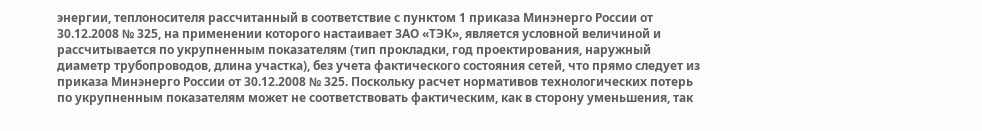энергии, теплоносителя рассчитанный в соответствие с пунктом 1 приказа Минэнерго России от 30.12.2008 № 325, на применении которого настаивает ЗАО «ТЭК», является условной величиной и рассчитывается по укрупненным показателям (тип прокладки, год проектирования, наружный диаметр трубопроводов, длина участка), без учета фактического состояния сетей, что прямо следует из приказа Минэнерго России от 30.12.2008 № 325. Поскольку расчет нормативов технологических потерь по укрупненным показателям может не соответствовать фактическим, как в сторону уменьшения, так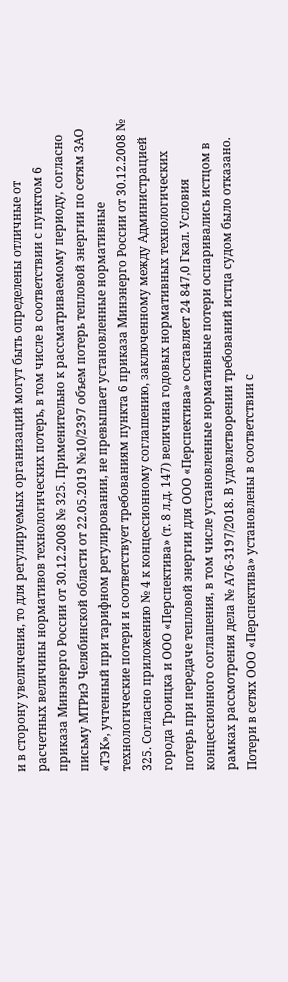и в сторону увеличения, то для регулируемых организаций могут быть определены отличные от расчетных величины нормативов технологических потерь, в том числе в соответствии с пунктом 6 приказа Минэнерго России от 30.12.2008 № 325. Применительно к рассматриваемому периоду, согласно письму МТРиЭ Челябинской области от 22.05.2019 №10/2397 объем потерь тепловой энергии по сетям ЗАО «ТЭК», учтенный при тарифном регулировании, не превышает установленные нормативные технологические потери и соответствует требованиям пункта 6 приказа Минэнерго России от 30.12.2008 № 325. Согласно приложению № 4 к концессионному соглашению, заключенному между Администрацией города Троицка и ООО «Перспектива» (т. 8 л.д. 147) величина годовых нормативных технологических потерь при передаче тепловой энергии для ООО «Перспектива» составляет 24 847,0 Гкал. Условия концессионного соглашения, в том числе установленные нормативные потери оспаривались истцом в рамках рассмотрения дела № А76-3197/2018. В удовлетворении требований истца судом было отказано. Потери в сетях ООО «Перспектива» установлены в соответствии с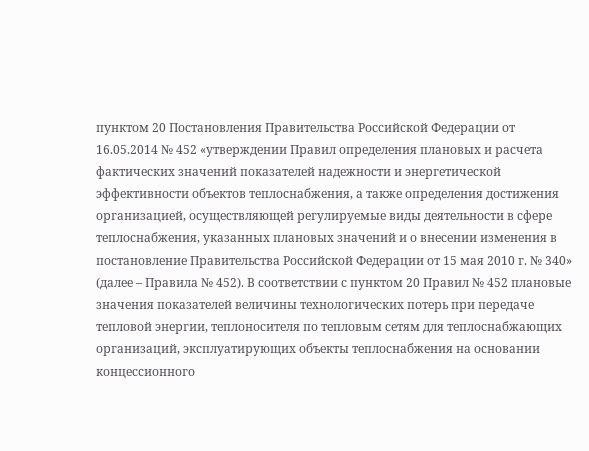пунктом 20 Постановления Правительства Российской Федерации от 16.05.2014 № 452 «утверждении Правил определения плановых и расчета фактических значений показателей надежности и энергетической эффективности объектов теплоснабжения, а также определения достижения организацией, осуществляющей регулируемые виды деятельности в сфере теплоснабжения, указанных плановых значений и о внесении изменения в постановление Правительства Российской Федерации от 15 мая 2010 г. № 340» (далее – Правила № 452). В соответствии с пунктом 20 Правил № 452 плановые значения показателей величины технологических потерь при передаче тепловой энергии, теплоносителя по тепловым сетям для теплоснабжающих организаций, эксплуатирующих объекты теплоснабжения на основании концессионного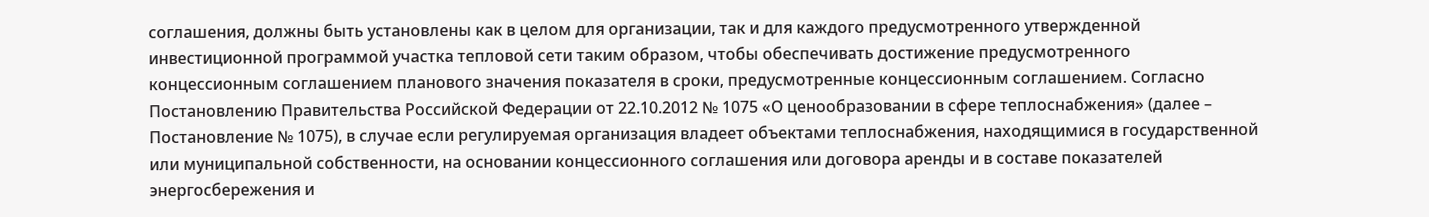соглашения, должны быть установлены как в целом для организации, так и для каждого предусмотренного утвержденной инвестиционной программой участка тепловой сети таким образом, чтобы обеспечивать достижение предусмотренного концессионным соглашением планового значения показателя в сроки, предусмотренные концессионным соглашением. Согласно Постановлению Правительства Российской Федерации от 22.10.2012 № 1075 «О ценообразовании в сфере теплоснабжения» (далее – Постановление № 1075), в случае если регулируемая организация владеет объектами теплоснабжения, находящимися в государственной или муниципальной собственности, на основании концессионного соглашения или договора аренды и в составе показателей энергосбережения и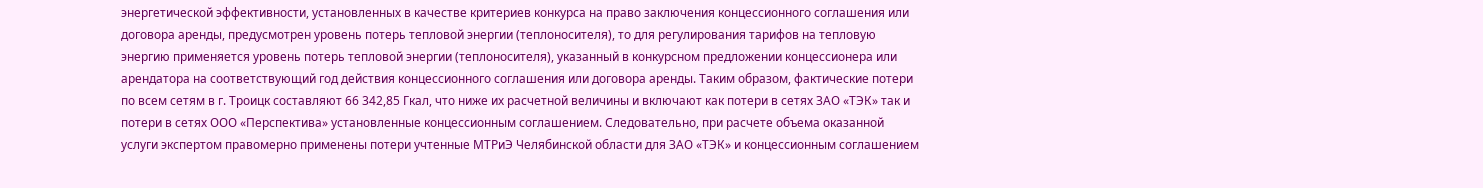энергетической эффективности, установленных в качестве критериев конкурса на право заключения концессионного соглашения или договора аренды, предусмотрен уровень потерь тепловой энергии (теплоносителя), то для регулирования тарифов на тепловую энергию применяется уровень потерь тепловой энергии (теплоносителя), указанный в конкурсном предложении концессионера или арендатора на соответствующий год действия концессионного соглашения или договора аренды. Таким образом, фактические потери по всем сетям в г. Троицк составляют 66 342,85 Гкал, что ниже их расчетной величины и включают как потери в сетях ЗАО «ТЭК» так и потери в сетях ООО «Перспектива» установленные концессионным соглашением. Следовательно, при расчете объема оказанной услуги экспертом правомерно применены потери учтенные МТРиЭ Челябинской области для ЗАО «ТЭК» и концессионным соглашением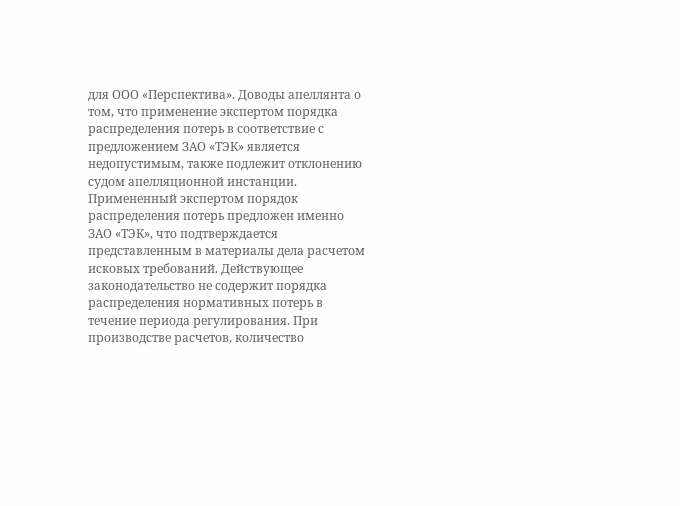для ООО «Перспектива». Доводы апеллянта о том, что применение экспертом порядка распределения потерь в соответствие с предложением ЗАО «ТЭК» является недопустимым, также подлежит отклонению судом апелляционной инстанции. Примененный экспертом порядок распределения потерь предложен именно ЗАО «ТЭК», что подтверждается представленным в материалы дела расчетом исковых требований. Действующее законодательство не содержит порядка распределения нормативных потерь в течение периода регулирования. При производстве расчетов, количество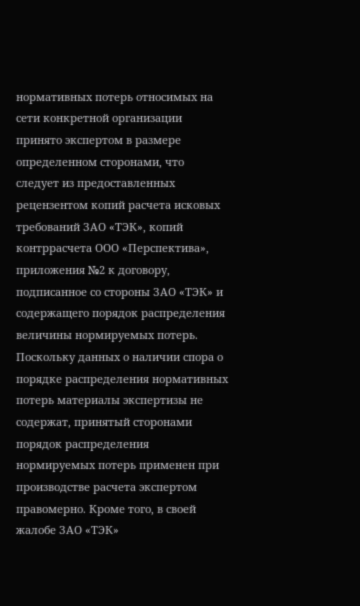нормативных потерь относимых на сети конкретной организации принято экспертом в размере определенном сторонами, что следует из предоставленных рецензентом копий расчета исковых требований ЗАО «ТЭК», копий контррасчета ООО «Перспектива», приложения №2 к договору, подписанное со стороны ЗАО «ТЭК» и содержащего порядок распределения величины нормируемых потерь. Поскольку данных о наличии спора о порядке распределения нормативных потерь материалы экспертизы не содержат, принятый сторонами порядок распределения нормируемых потерь применен при производстве расчета экспертом правомерно. Кроме того, в своей жалобе ЗАО «ТЭК»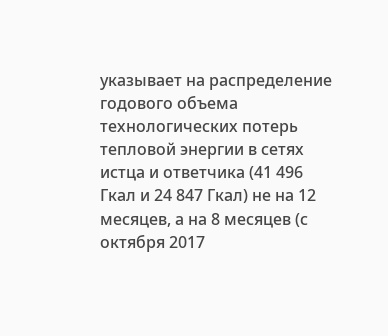указывает на распределение годового объема технологических потерь тепловой энергии в сетях истца и ответчика (41 496 Гкал и 24 847 Гкал) не на 12 месяцев, а на 8 месяцев (с октября 2017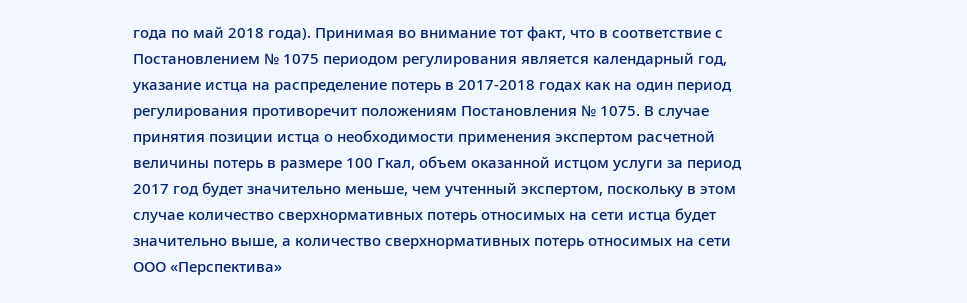года по май 2018 года). Принимая во внимание тот факт, что в соответствие с Постановлением № 1075 периодом регулирования является календарный год, указание истца на распределение потерь в 2017-2018 годах как на один период регулирования противоречит положениям Постановления № 1075. В случае принятия позиции истца о необходимости применения экспертом расчетной величины потерь в размере 100 Гкал, объем оказанной истцом услуги за период 2017 год будет значительно меньше, чем учтенный экспертом, поскольку в этом случае количество сверхнормативных потерь относимых на сети истца будет значительно выше, а количество сверхнормативных потерь относимых на сети ООО «Перспектива»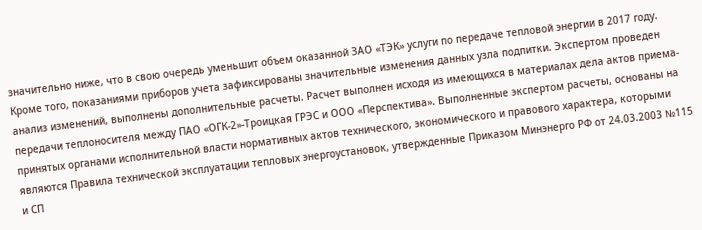значительно ниже, что в свою очередь уменьшит объем оказанной ЗАО «ТЭК» услуги по передаче тепловой энергии в 2017 году. Кроме того, показаниями приборов учета зафиксированы значительные изменения данных узла подпитки. Экспертом проведен анализ изменений, выполнены дополнительные расчеты. Расчет выполнен исходя из имеющихся в материалах дела актов приема-передачи теплоносителя между ПАО «ОГК-2»-Троицкая ГРЭС и ООО «Перспектива». Выполненные экспертом расчеты, основаны на принятых органами исполнительной власти нормативных актов технического, экономического и правового характера, которыми являются Правила технической эксплуатации тепловых энергоустановок, утвержденные Приказом Минэнерго РФ от 24.03.2003 №115 и СП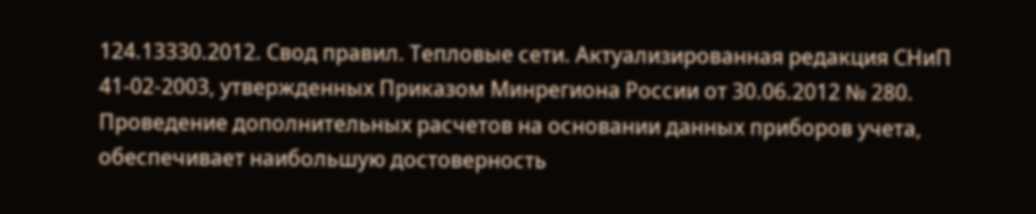124.13330.2012. Свод правил. Тепловые сети. Актуализированная редакция СНиП 41-02-2003, утвержденных Приказом Минрегиона России от 30.06.2012 № 280. Проведение дополнительных расчетов на основании данных приборов учета, обеспечивает наибольшую достоверность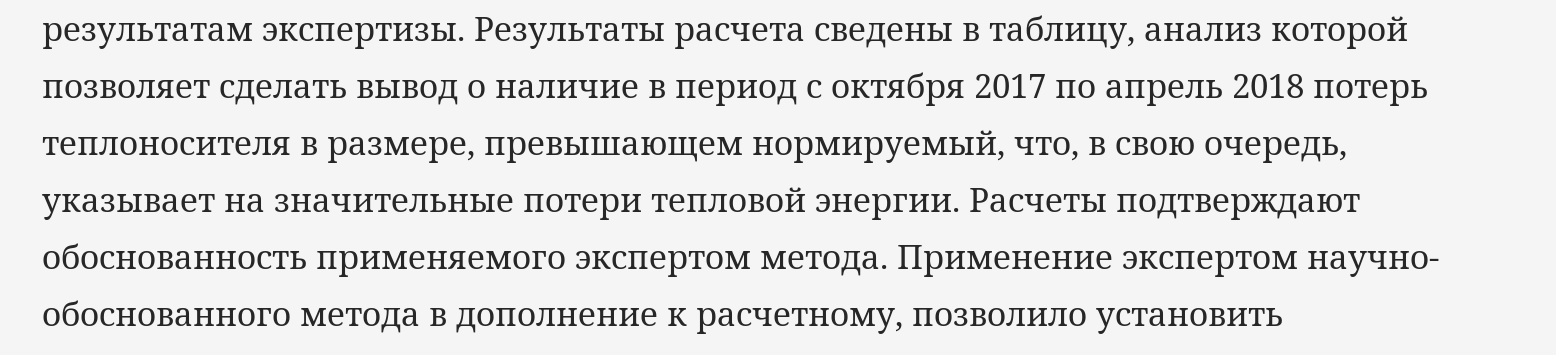результатам экспертизы. Результаты расчета сведены в таблицу, анализ которой позволяет сделать вывод о наличие в период с октября 2017 по апрель 2018 потерь теплоносителя в размере, превышающем нормируемый, что, в свою очередь, указывает на значительные потери тепловой энергии. Расчеты подтверждают обоснованность применяемого экспертом метода. Применение экспертом научно-обоснованного метода в дополнение к расчетному, позволило установить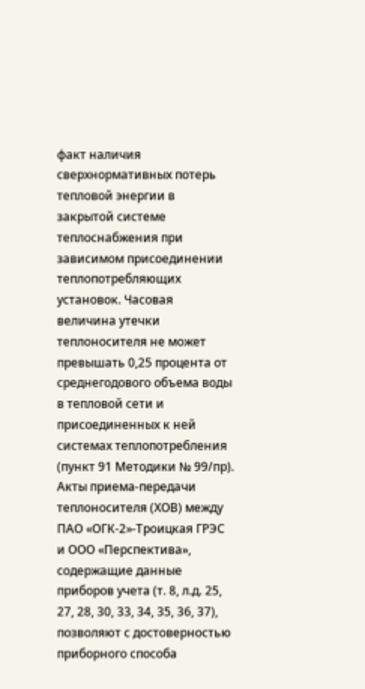факт наличия сверхнормативных потерь тепловой энергии в закрытой системе теплоснабжения при зависимом присоединении теплопотребляющих установок. Часовая величина утечки теплоносителя не может превышать 0,25 процента от среднегодового объема воды в тепловой сети и присоединенных к ней системах теплопотребления (пункт 91 Методики № 99/пр). Акты приема-передачи теплоносителя (ХОВ) между ПАО «ОГК-2»-Троицкая ГРЭС и ООО «Перспектива», содержащие данные приборов учета (т. 8, л.д. 25, 27, 28, 30, 33, 34, 35, 36, 37), позволяют с достоверностью приборного способа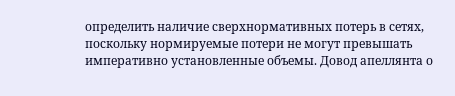определить наличие сверхнормативных потерь в сетях, поскольку нормируемые потери не могут превышать императивно установленные объемы. Довод апеллянта о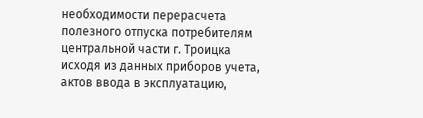необходимости перерасчета полезного отпуска потребителям центральной части г. Троицка исходя из данных приборов учета, актов ввода в эксплуатацию,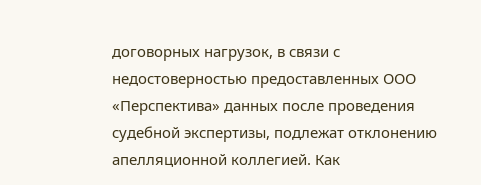договорных нагрузок, в связи с недостоверностью предоставленных ООО «Перспектива» данных после проведения судебной экспертизы, подлежат отклонению апелляционной коллегией. Как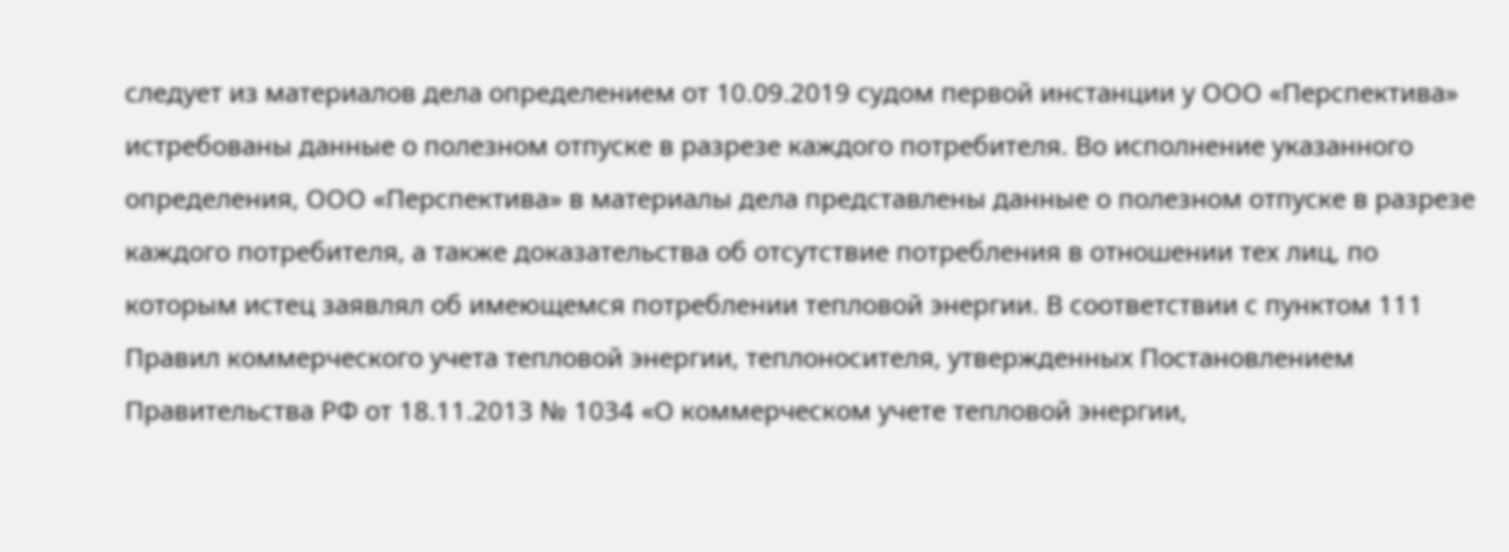следует из материалов дела определением от 10.09.2019 судом первой инстанции у ООО «Перспектива» истребованы данные о полезном отпуске в разрезе каждого потребителя. Во исполнение указанного определения, ООО «Перспектива» в материалы дела представлены данные о полезном отпуске в разрезе каждого потребителя, а также доказательства об отсутствие потребления в отношении тех лиц, по которым истец заявлял об имеющемся потреблении тепловой энергии. В соответствии с пунктом 111 Правил коммерческого учета тепловой энергии, теплоносителя, утвержденных Постановлением Правительства РФ от 18.11.2013 № 1034 «О коммерческом учете тепловой энергии,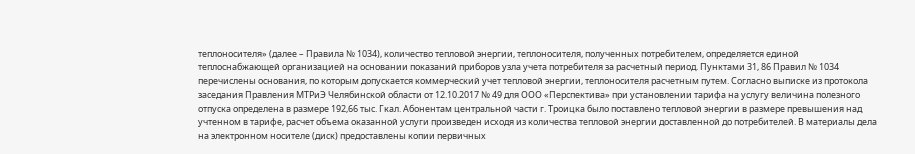теплоносителя» (далее – Правила № 1034), количество тепловой энергии, теплоносителя, полученных потребителем, определяется единой теплоснабжающей организацией на основании показаний приборов узла учета потребителя за расчетный период. Пунктами 31, 86 Правил № 1034 перечислены основания, по которым допускается коммерческий учет тепловой энергии, теплоносителя расчетным путем. Согласно выписке из протокола заседания Правления МТРиЭ Челябинской области от 12.10.2017 № 49 для ООО «Перспектива» при установлении тарифа на услугу величина полезного отпуска определена в размере 192,66 тыс. Гкал. Абонентам центральной части г. Троицка было поставлено тепловой энергии в размере превышения над учтенном в тарифе, расчет объема оказанной услуги произведен исходя из количества тепловой энергии доставленной до потребителей. В материалы дела на электронном носителе (диск) предоставлены копии первичных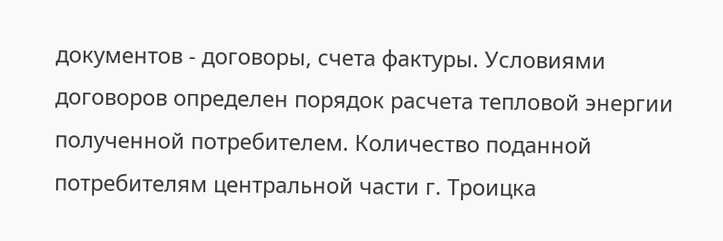документов - договоры, счета фактуры. Условиями договоров определен порядок расчета тепловой энергии полученной потребителем. Количество поданной потребителям центральной части г. Троицка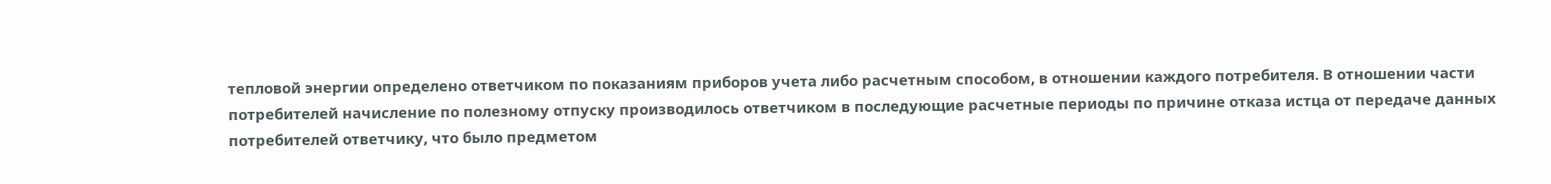тепловой энергии определено ответчиком по показаниям приборов учета либо расчетным способом, в отношении каждого потребителя. В отношении части потребителей начисление по полезному отпуску производилось ответчиком в последующие расчетные периоды по причине отказа истца от передаче данных потребителей ответчику, что было предметом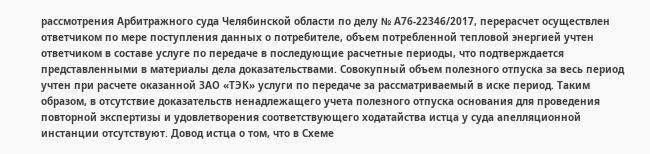рассмотрения Арбитражного суда Челябинской области по делу № А76-22346/2017, перерасчет осуществлен ответчиком по мере поступления данных о потребителе, объем потребленной тепловой энергией учтен ответчиком в составе услуге по передаче в последующие расчетные периоды, что подтверждается представленными в материалы дела доказательствами. Совокупный объем полезного отпуска за весь период учтен при расчете оказанной ЗАО «ТЭК» услуги по передаче за рассматриваемый в иске период. Таким образом, в отсутствие доказательств ненадлежащего учета полезного отпуска основания для проведения повторной экспертизы и удовлетворения соответствующего ходатайства истца у суда апелляционной инстанции отсутствуют. Довод истца о том, что в Схеме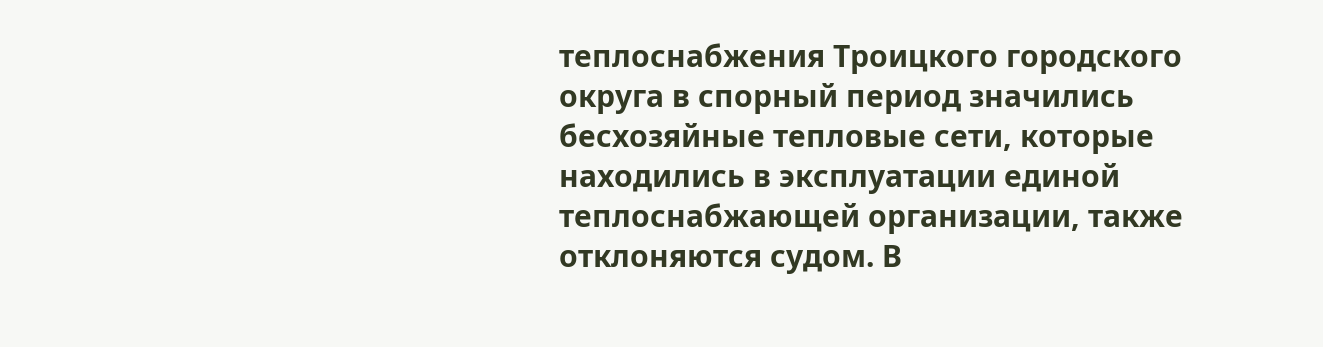теплоснабжения Троицкого городского округа в спорный период значились бесхозяйные тепловые сети, которые находились в эксплуатации единой теплоснабжающей организации, также отклоняются судом. В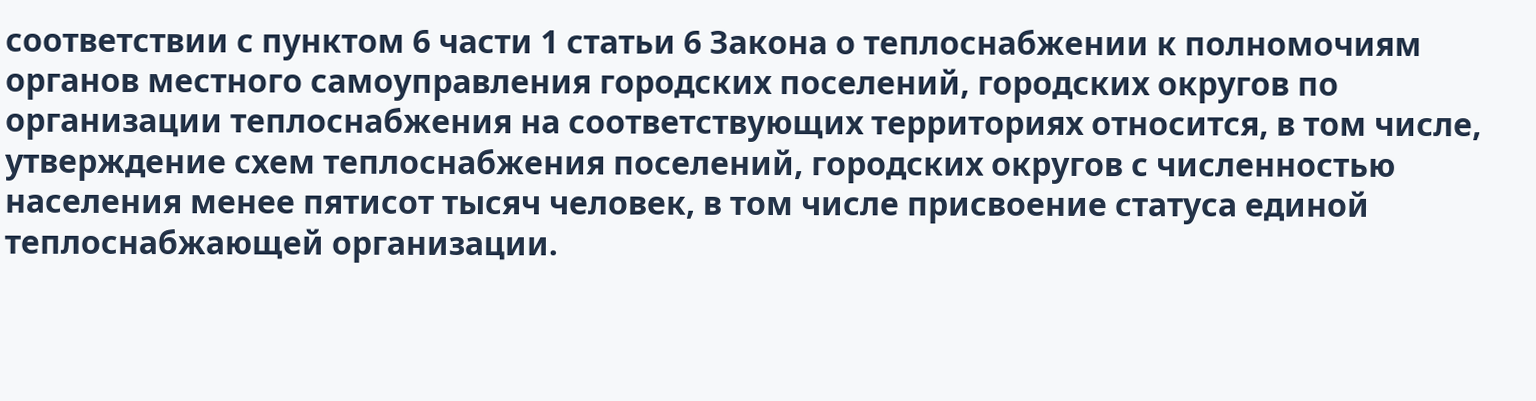соответствии с пунктом 6 части 1 статьи 6 Закона о теплоснабжении к полномочиям органов местного самоуправления городских поселений, городских округов по организации теплоснабжения на соответствующих территориях относится, в том числе, утверждение схем теплоснабжения поселений, городских округов с численностью населения менее пятисот тысяч человек, в том числе присвоение статуса единой теплоснабжающей организации.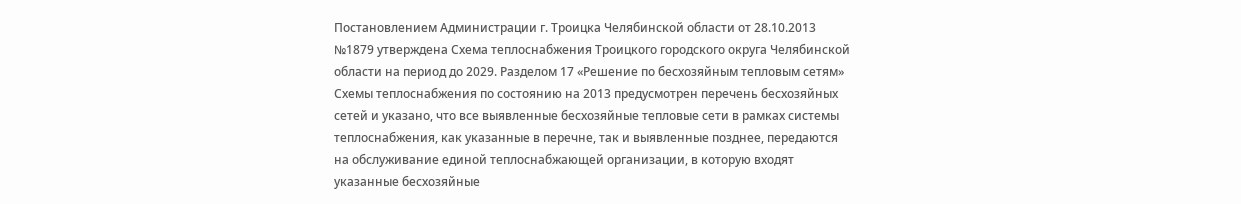Постановлением Администрации г. Троицка Челябинской области от 28.10.2013 №1879 утверждена Схема теплоснабжения Троицкого городского округа Челябинской области на период до 2029. Разделом 17 «Решение по бесхозяйным тепловым сетям» Схемы теплоснабжения по состоянию на 2013 предусмотрен перечень бесхозяйных сетей и указано, что все выявленные бесхозяйные тепловые сети в рамках системы теплоснабжения, как указанные в перечне, так и выявленные позднее, передаются на обслуживание единой теплоснабжающей организации, в которую входят указанные бесхозяйные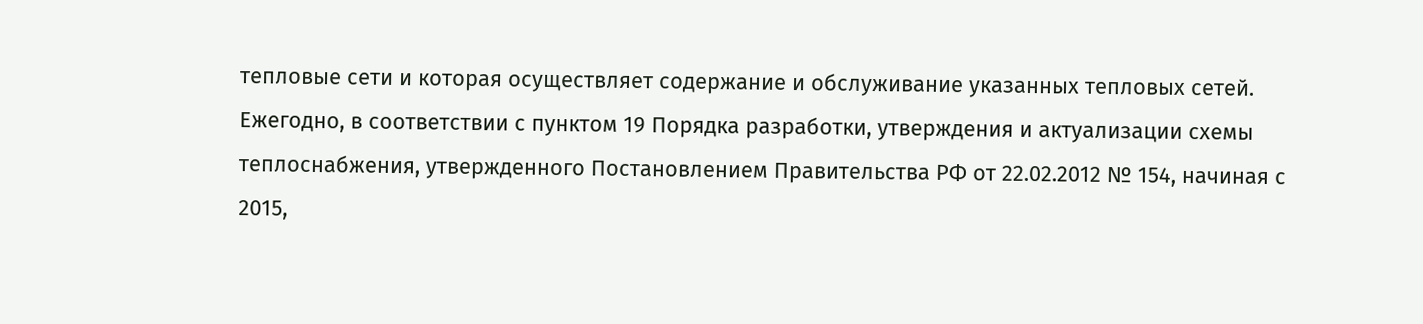тепловые сети и которая осуществляет содержание и обслуживание указанных тепловых сетей. Ежегодно, в соответствии с пунктом 19 Порядка разработки, утверждения и актуализации схемы теплоснабжения, утвержденного Постановлением Правительства РФ от 22.02.2012 № 154, начиная с 2015,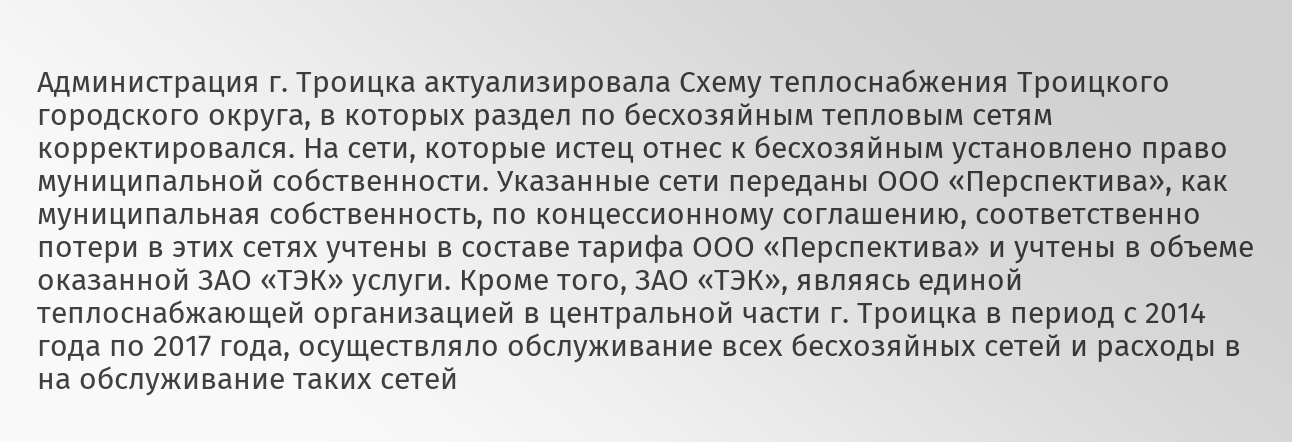Администрация г. Троицка актуализировала Схему теплоснабжения Троицкого городского округа, в которых раздел по бесхозяйным тепловым сетям корректировался. На сети, которые истец отнес к бесхозяйным установлено право муниципальной собственности. Указанные сети переданы ООО «Перспектива», как муниципальная собственность, по концессионному соглашению, соответственно потери в этих сетях учтены в составе тарифа ООО «Перспектива» и учтены в объеме оказанной ЗАО «ТЭК» услуги. Кроме того, ЗАО «ТЭК», являясь единой теплоснабжающей организацией в центральной части г. Троицка в период с 2014 года по 2017 года, осуществляло обслуживание всех бесхозяйных сетей и расходы в на обслуживание таких сетей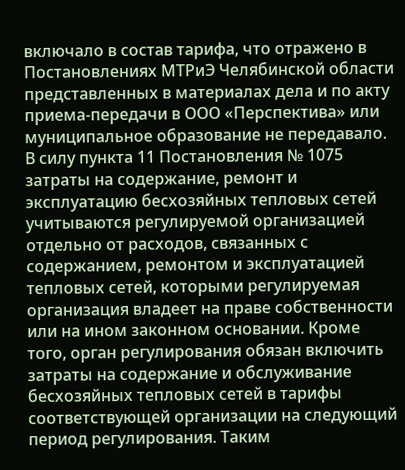включало в состав тарифа, что отражено в Постановлениях МТРиЭ Челябинской области представленных в материалах дела и по акту приема-передачи в ООО «Перспектива» или муниципальное образование не передавало. В силу пункта 11 Постановления № 1075 затраты на содержание, ремонт и эксплуатацию бесхозяйных тепловых сетей учитываются регулируемой организацией отдельно от расходов, связанных с содержанием, ремонтом и эксплуатацией тепловых сетей, которыми регулируемая организация владеет на праве собственности или на ином законном основании. Кроме того, орган регулирования обязан включить затраты на содержание и обслуживание бесхозяйных тепловых сетей в тарифы соответствующей организации на следующий период регулирования. Таким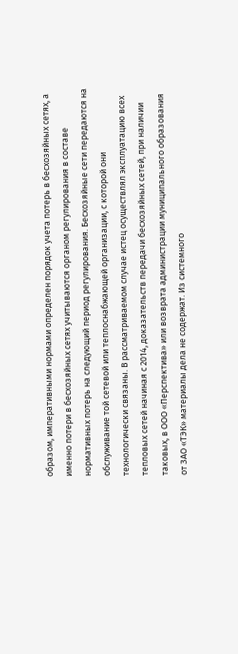образом, императивными нормами определен порядок учета потерь в бесхозяйных сетях, а именно потери в бесхозяйных сетях учитываются органом регулирования в составе нормативных потерь на следующий период регулирования. Бесхозяйные сети передаются на обслуживание той сетевой или теплоснабжающей организации, с которой они технологически связаны. В рассматриваемом случае истец осуществлял эксплуатацию всех тепловых сетей начиная с 2014, доказательств передачи бесхозяйных сетей, при наличии таковых, в ООО «Перспектива» или возврата администрации муниципального образования от ЗАО «ТЭК» материалы дела не содержат. Из системного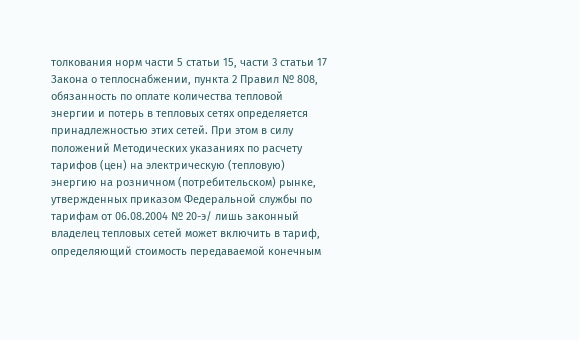толкования норм части 5 статьи 15, части 3 статьи 17 Закона о теплоснабжении, пункта 2 Правил № 808, обязанность по оплате количества тепловой энергии и потерь в тепловых сетях определяется принадлежностью этих сетей. При этом в силу положений Методических указаниях по расчету тарифов (цен) на электрическую (тепловую) энергию на розничном (потребительском) рынке, утвержденных приказом Федеральной службы по тарифам от 06.08.2004 № 20-э/ лишь законный владелец тепловых сетей может включить в тариф, определяющий стоимость передаваемой конечным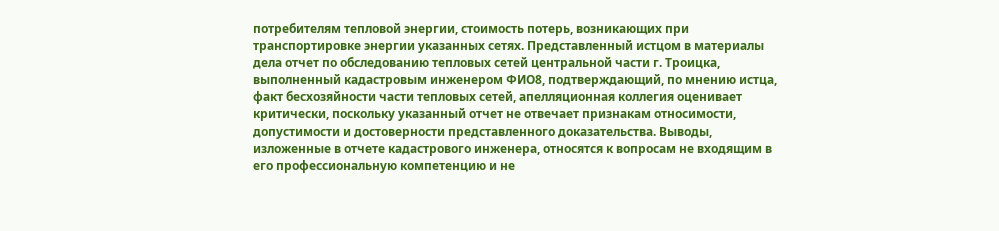потребителям тепловой энергии, стоимость потерь, возникающих при транспортировке энергии указанных сетях. Представленный истцом в материалы дела отчет по обследованию тепловых сетей центральной части г. Троицка, выполненный кадастровым инженером ФИО8, подтверждающий, по мнению истца, факт бесхозяйности части тепловых сетей, апелляционная коллегия оценивает критически, поскольку указанный отчет не отвечает признакам относимости, допустимости и достоверности представленного доказательства. Выводы, изложенные в отчете кадастрового инженера, относятся к вопросам не входящим в его профессиональную компетенцию и не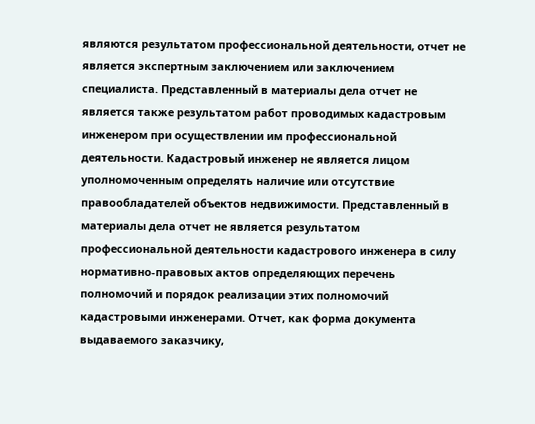являются результатом профессиональной деятельности, отчет не является экспертным заключением или заключением специалиста. Представленный в материалы дела отчет не является также результатом работ проводимых кадастровым инженером при осуществлении им профессиональной деятельности. Кадастровый инженер не является лицом уполномоченным определять наличие или отсутствие правообладателей объектов недвижимости. Представленный в материалы дела отчет не является результатом профессиональной деятельности кадастрового инженера в силу нормативно-правовых актов определяющих перечень полномочий и порядок реализации этих полномочий кадастровыми инженерами. Отчет, как форма документа выдаваемого заказчику,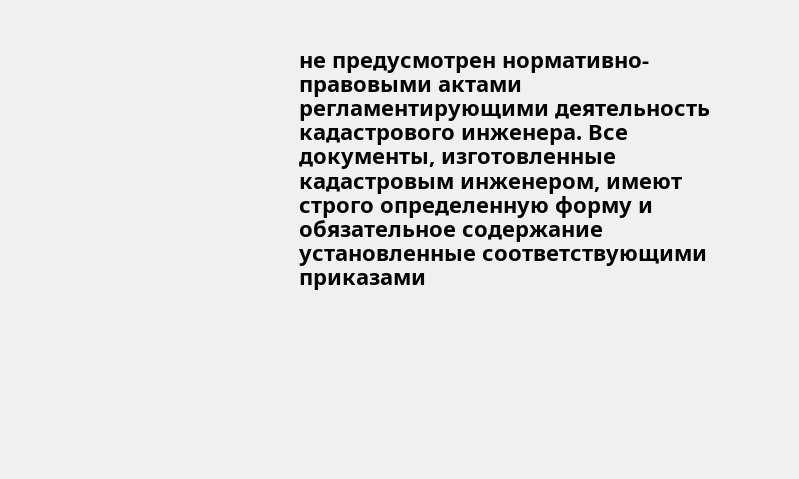не предусмотрен нормативно-правовыми актами регламентирующими деятельность кадастрового инженера. Все документы, изготовленные кадастровым инженером, имеют строго определенную форму и обязательное содержание установленные соответствующими приказами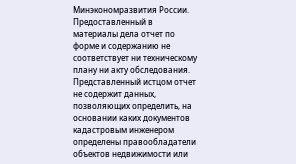Минэкономразвития России. Предоставленный в материалы дела отчет по форме и содержанию не соответствует ни техническому плану ни акту обследования. Представленный истцом отчет не содержит данных, позволяющих определить, на основании каких документов кадастровым инженером определены правообладатели объектов недвижимости или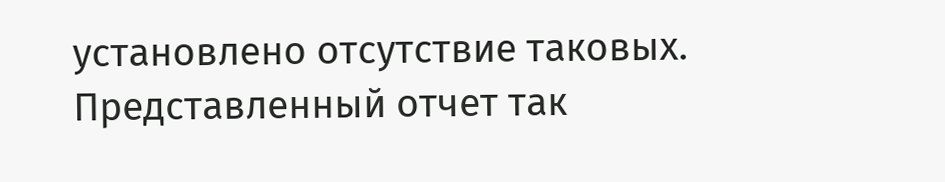установлено отсутствие таковых. Представленный отчет так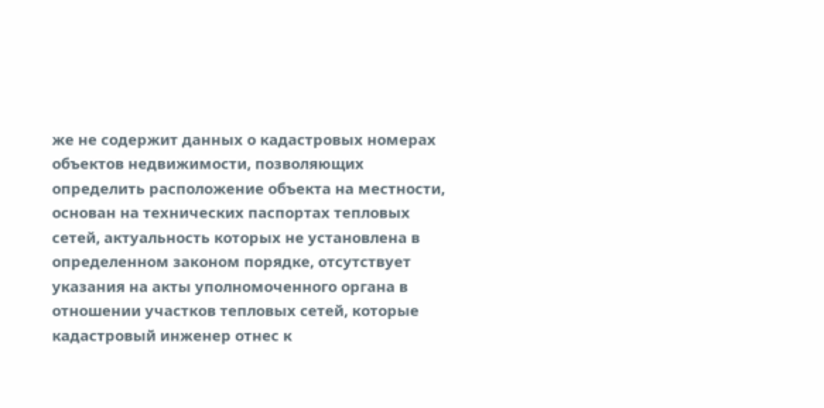же не содержит данных о кадастровых номерах объектов недвижимости, позволяющих определить расположение объекта на местности, основан на технических паспортах тепловых сетей, актуальность которых не установлена в определенном законом порядке, отсутствует указания на акты уполномоченного органа в отношении участков тепловых сетей, которые кадастровый инженер отнес к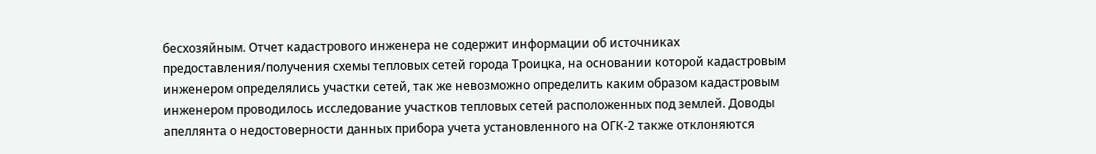бесхозяйным. Отчет кадастрового инженера не содержит информации об источниках предоставления/получения схемы тепловых сетей города Троицка, на основании которой кадастровым инженером определялись участки сетей, так же невозможно определить каким образом кадастровым инженером проводилось исследование участков тепловых сетей расположенных под землей. Доводы апеллянта о недостоверности данных прибора учета установленного на ОГК-2 также отклоняются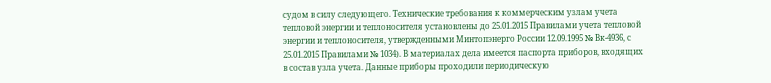судом в силу следующего. Технические требования к коммерческим узлам учета тепловой энергии и теплоносителя установлены до 25.01.2015 Правилами учета тепловой энергии и теплоносителя, утвержденными Минтопэнерго России 12.09.1995 № Вк-4936, с 25.01.2015 Правилами № 1034). В материалах дела имеется паспорта приборов, входящих в состав узла учета. Данные приборы проходили периодическую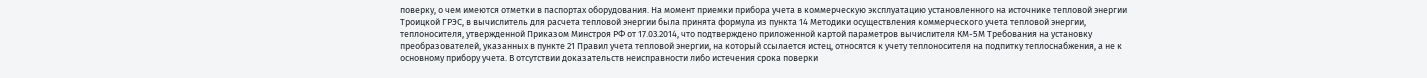поверку, о чем имеются отметки в паспортах оборудования. На момент приемки прибора учета в коммерческую эксплуатацию установленного на источнике тепловой энергии Троицкой ГРЭС, в вычислитель для расчета тепловой энергии была принята формула из пункта 14 Методики осуществления коммерческого учета тепловой энергии, теплоносителя, утвержденной Приказом Минстроя РФ от 17.03.2014, что подтверждено приложенной картой параметров вычислителя КМ-5М Требования на установку преобразователей, указанных в пункте 21 Правил учета тепловой энергии, на который ссылается истец, относятся к учету теплоносителя на подпитку теплоснабжения, а не к основному прибору учета. В отсутствии доказательств неисправности либо истечения срока поверки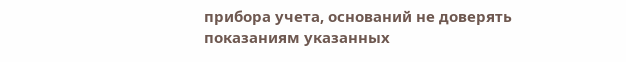прибора учета, оснований не доверять показаниям указанных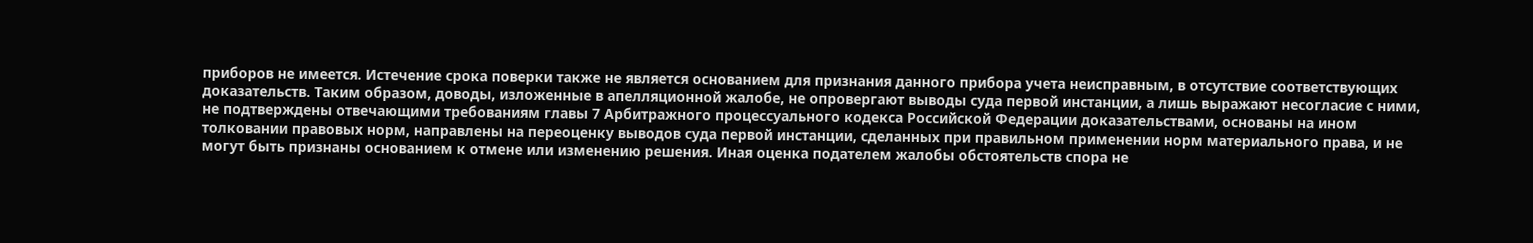приборов не имеется. Истечение срока поверки также не является основанием для признания данного прибора учета неисправным, в отсутствие соответствующих доказательств. Таким образом, доводы, изложенные в апелляционной жалобе, не опровергают выводы суда первой инстанции, а лишь выражают несогласие с ними, не подтверждены отвечающими требованиям главы 7 Арбитражного процессуального кодекса Российской Федерации доказательствами, основаны на ином толковании правовых норм, направлены на переоценку выводов суда первой инстанции, сделанных при правильном применении норм материального права, и не могут быть признаны основанием к отмене или изменению решения. Иная оценка подателем жалобы обстоятельств спора не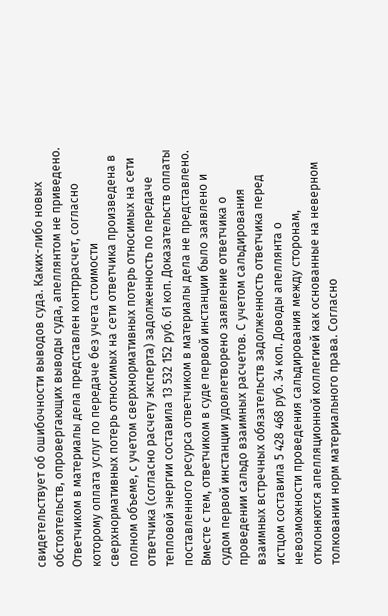свидетельствует об ошибочности выводов суда. Каких-либо новых обстоятельств, опровергающих выводы суда, апеллянтом не приведено. Ответчиком в материалы дела представлен контррасчет, согласно которому оплата услуг по передаче без учета стоимости сверхнормативных потерь относимых на сети ответчика произведена в полном объеме, с учетом сверхнормативных потерь относимых на сети ответчика (согласно расчету эксперта) задолженность по передаче тепловой энергии составила 13 532 152 руб. 61 коп. Доказательств оплаты поставленного ресурса ответчиком в материалы дела не представлено. Вместе с тем, ответчиком в суде первой инстанции было заявлено и судом первой инстанции удовлетворено заявление ответчика о проведении сальдо взаимных расчетов. С учетом сальдирования взаимных встречных обязательств задолженность ответчика перед истцом составила 5 428 468 руб. 34 коп. Доводы апеллянта о невозможности проведения сальдирования между сторонам, отклоняются апелляционной коллегией как основанные на неверном толковании норм материального права. Согласно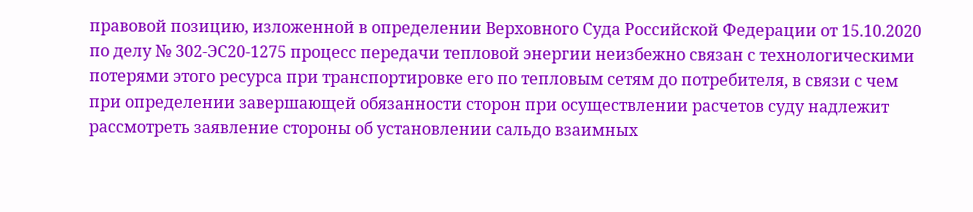правовой позицию, изложенной в определении Верховного Суда Российской Федерации от 15.10.2020 по делу № 302-ЭС20-1275 процесс передачи тепловой энергии неизбежно связан с технологическими потерями этого ресурса при транспортировке его по тепловым сетям до потребителя, в связи с чем при определении завершающей обязанности сторон при осуществлении расчетов суду надлежит рассмотреть заявление стороны об установлении сальдо взаимных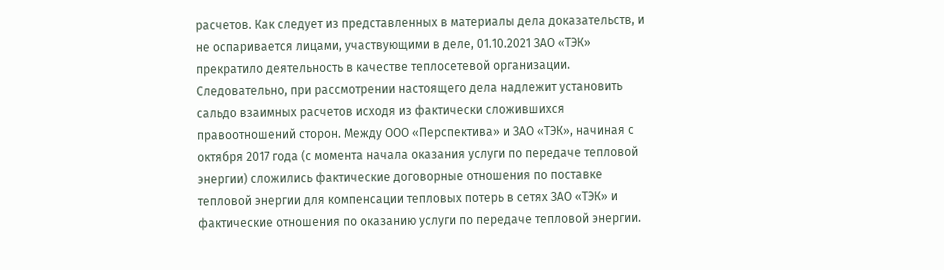расчетов. Как следует из представленных в материалы дела доказательств, и не оспаривается лицами, участвующими в деле, 01.10.2021 ЗАО «ТЭК» прекратило деятельность в качестве теплосетевой организации. Следовательно, при рассмотрении настоящего дела надлежит установить сальдо взаимных расчетов исходя из фактически сложившихся правоотношений сторон. Между ООО «Перспектива» и ЗАО «ТЭК», начиная с октября 2017 года (с момента начала оказания услуги по передаче тепловой энергии) сложились фактические договорные отношения по поставке тепловой энергии для компенсации тепловых потерь в сетях ЗАО «ТЭК» и фактические отношения по оказанию услуги по передаче тепловой энергии.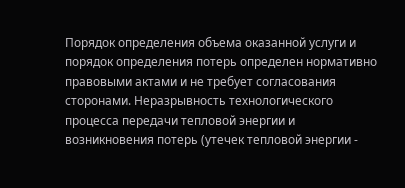Порядок определения объема оказанной услуги и порядок определения потерь определен нормативно правовыми актами и не требует согласования сторонами. Неразрывность технологического процесса передачи тепловой энергии и возникновения потерь (утечек тепловой энергии -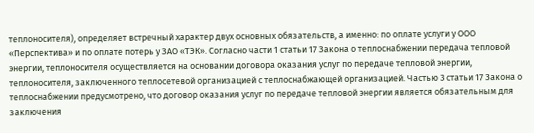теплоносителя), определяет встречный характер двух основных обязательств, а именно: по оплате услуги у ООО «Перспектива» и по оплате потерь у ЗАО «ТЭК». Согласно части 1 статьи 17 Закона о теплоснабжении передача тепловой энергии, теплоносителя осуществляется на основании договора оказания услуг по передаче тепловой энергии, теплоносителя, заключенного теплосетевой организацией с теплоснабжающей организацией. Частью 3 статьи 17 Закона о теплоснабжении предусмотрено, что договор оказания услуг по передаче тепловой энергии является обязательным для заключения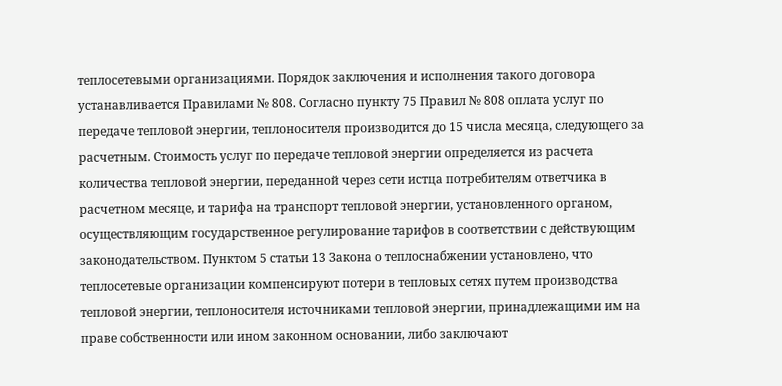теплосетевыми организациями. Порядок заключения и исполнения такого договора устанавливается Правилами № 808. Согласно пункту 75 Правил № 808 оплата услуг по передаче тепловой энергии, теплоносителя производится до 15 числа месяца, следующего за расчетным. Стоимость услуг по передаче тепловой энергии определяется из расчета количества тепловой энергии, переданной через сети истца потребителям ответчика в расчетном месяце, и тарифа на транспорт тепловой энергии, установленного органом, осуществляющим государственное регулирование тарифов в соответствии с действующим законодательством. Пунктом 5 статьи 13 Закона о теплоснабжении установлено, что теплосетевые организации компенсируют потери в тепловых сетях путем производства тепловой энергии, теплоносителя источниками тепловой энергии, принадлежащими им на праве собственности или ином законном основании, либо заключают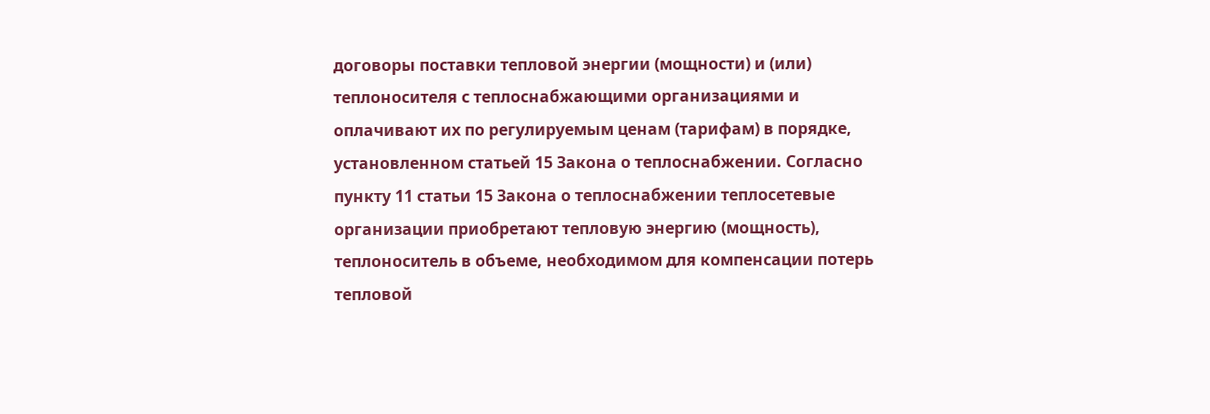договоры поставки тепловой энергии (мощности) и (или) теплоносителя с теплоснабжающими организациями и оплачивают их по регулируемым ценам (тарифам) в порядке, установленном статьей 15 Закона о теплоснабжении. Согласно пункту 11 статьи 15 Закона о теплоснабжении теплосетевые организации приобретают тепловую энергию (мощность), теплоноситель в объеме, необходимом для компенсации потерь тепловой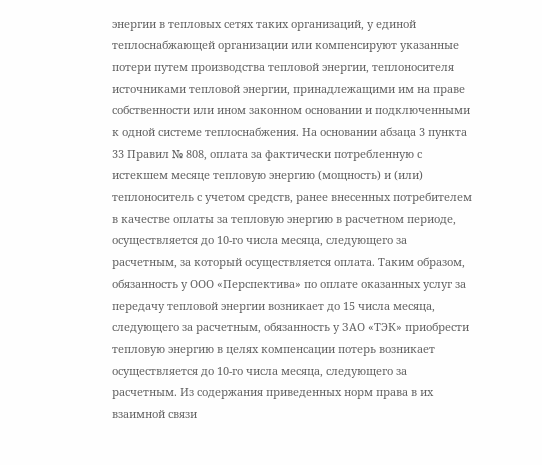энергии в тепловых сетях таких организаций, у единой теплоснабжающей организации или компенсируют указанные потери путем производства тепловой энергии, теплоносителя источниками тепловой энергии, принадлежащими им на праве собственности или ином законном основании и подключенными к одной системе теплоснабжения. На основании абзаца 3 пункта 33 Правил № 808, оплата за фактически потребленную с истекшем месяце тепловую энергию (мощность) и (или) теплоноситель с учетом средств, ранее внесенных потребителем в качестве оплаты за тепловую энергию в расчетном периоде, осуществляется до 10-го числа месяца, следующего за расчетным, за который осуществляется оплата. Таким образом, обязанность у ООО «Перспектива» по оплате оказанных услуг за передачу тепловой энергии возникает до 15 числа месяца, следующего за расчетным, обязанность у ЗАО «ТЭК» приобрести тепловую энергию в целях компенсации потерь возникает осуществляется до 10-го числа месяца, следующего за расчетным. Из содержания приведенных норм права в их взаимной связи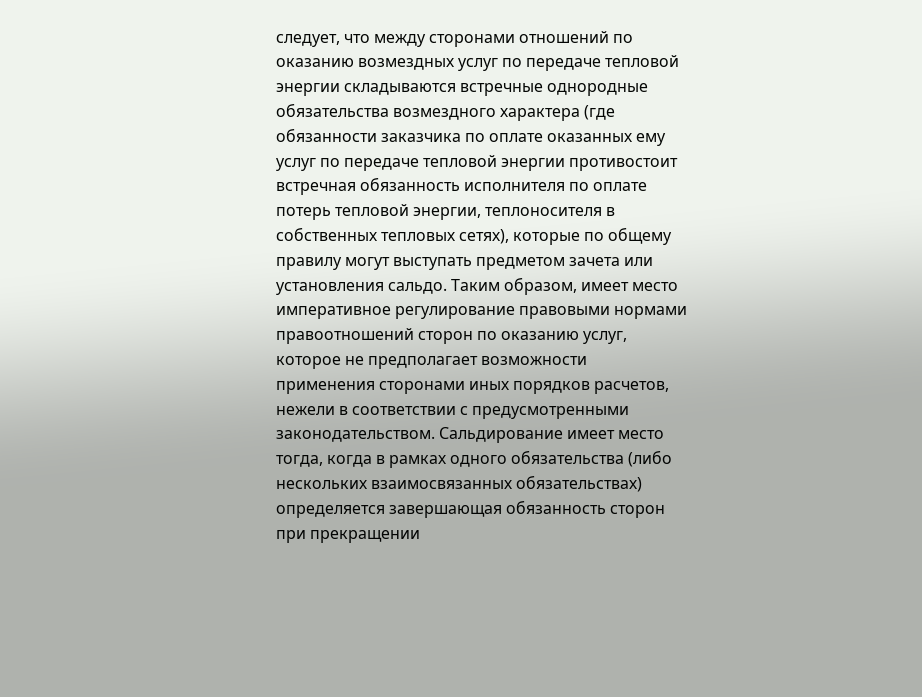следует, что между сторонами отношений по оказанию возмездных услуг по передаче тепловой энергии складываются встречные однородные обязательства возмездного характера (где обязанности заказчика по оплате оказанных ему услуг по передаче тепловой энергии противостоит встречная обязанность исполнителя по оплате потерь тепловой энергии, теплоносителя в собственных тепловых сетях), которые по общему правилу могут выступать предметом зачета или установления сальдо. Таким образом, имеет место императивное регулирование правовыми нормами правоотношений сторон по оказанию услуг, которое не предполагает возможности применения сторонами иных порядков расчетов, нежели в соответствии с предусмотренными законодательством. Сальдирование имеет место тогда, когда в рамках одного обязательства (либо нескольких взаимосвязанных обязательствах) определяется завершающая обязанность сторон при прекращении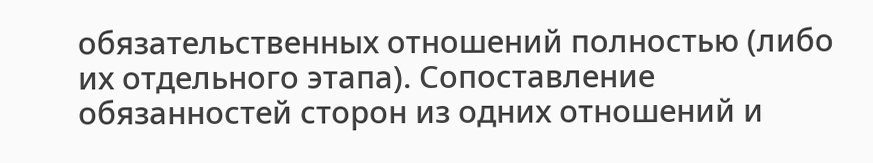обязательственных отношений полностью (либо их отдельного этапа). Сопоставление обязанностей сторон из одних отношений и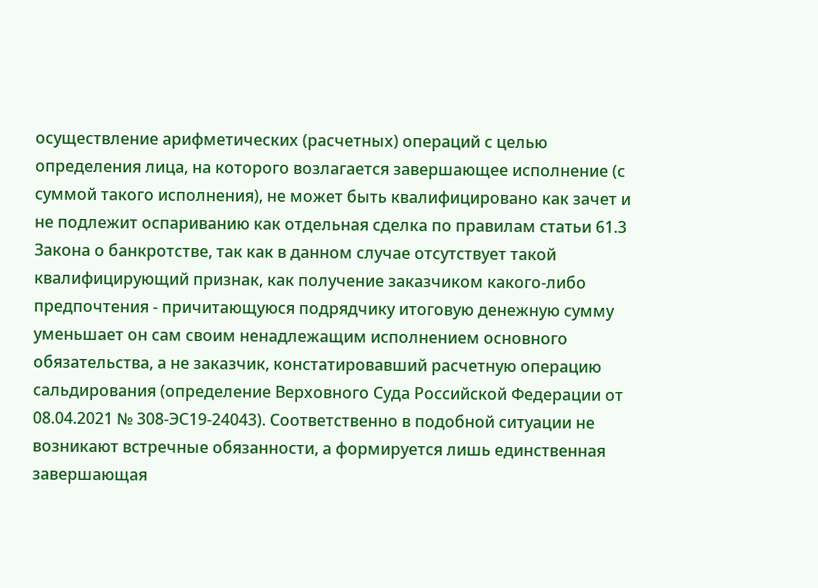осуществление арифметических (расчетных) операций с целью определения лица, на которого возлагается завершающее исполнение (с суммой такого исполнения), не может быть квалифицировано как зачет и не подлежит оспариванию как отдельная сделка по правилам статьи 61.3 Закона о банкротстве, так как в данном случае отсутствует такой квалифицирующий признак, как получение заказчиком какого-либо предпочтения - причитающуюся подрядчику итоговую денежную сумму уменьшает он сам своим ненадлежащим исполнением основного обязательства, а не заказчик, констатировавший расчетную операцию сальдирования (определение Верховного Суда Российской Федерации от 08.04.2021 № 308-ЭС19-24043). Соответственно в подобной ситуации не возникают встречные обязанности, а формируется лишь единственная завершающая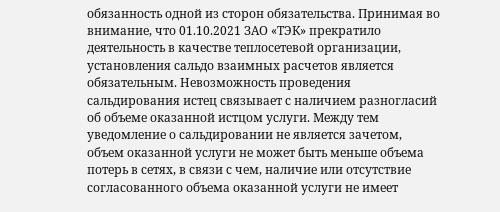обязанность одной из сторон обязательства. Принимая во внимание, что 01.10.2021 ЗАО «ТЭК» прекратило деятельность в качестве теплосетевой организации, установления сальдо взаимных расчетов является обязательным. Невозможность проведения сальдирования истец связывает с наличием разногласий об объеме оказанной истцом услуги. Между тем уведомление о сальдировании не является зачетом, объем оказанной услуги не может быть меньше объема потерь в сетях, в связи с чем, наличие или отсутствие согласованного объема оказанной услуги не имеет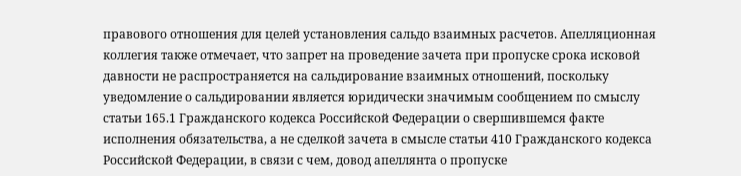правового отношения для целей установления сальдо взаимных расчетов. Апелляционная коллегия также отмечает, что запрет на проведение зачета при пропуске срока исковой давности не распространяется на сальдирование взаимных отношений, поскольку уведомление о сальдировании является юридически значимым сообщением по смыслу статьи 165.1 Гражданского кодекса Российской Федерации о свершившемся факте исполнения обязательства, а не сделкой зачета в смысле статьи 410 Гражданского кодекса Российской Федерации, в связи с чем, довод апеллянта о пропуске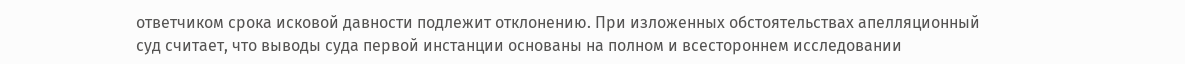ответчиком срока исковой давности подлежит отклонению. При изложенных обстоятельствах апелляционный суд считает, что выводы суда первой инстанции основаны на полном и всестороннем исследовании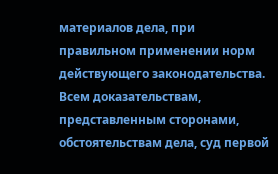материалов дела, при правильном применении норм действующего законодательства. Всем доказательствам, представленным сторонами, обстоятельствам дела, суд первой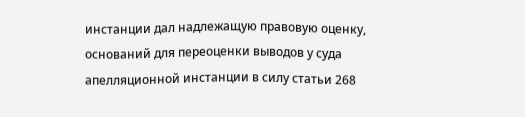инстанции дал надлежащую правовую оценку, оснований для переоценки выводов у суда апелляционной инстанции в силу статьи 268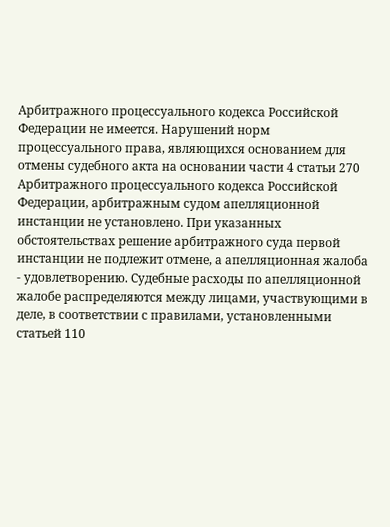Арбитражного процессуального кодекса Российской Федерации не имеется. Нарушений норм процессуального права, являющихся основанием для отмены судебного акта на основании части 4 статьи 270 Арбитражного процессуального кодекса Российской Федерации, арбитражным судом апелляционной инстанции не установлено. При указанных обстоятельствах решение арбитражного суда первой инстанции не подлежит отмене, а апелляционная жалоба - удовлетворению. Судебные расходы по апелляционной жалобе распределяются между лицами, участвующими в деле, в соответствии с правилами, установленными статьей 110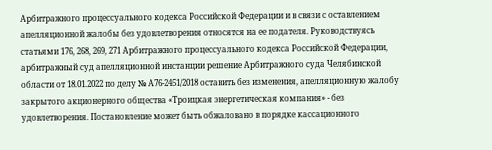Арбитражного процессуального кодекса Российской Федерации и в связи с оставлением апелляционной жалобы без удовлетворения относятся на ее подателя. Руководствуясь статьями 176, 268, 269, 271 Арбитражного процессуального кодекса Российской Федерации, арбитражный суд апелляционной инстанции решение Арбитражного суда Челябинской области от 18.01.2022 по делу № А76-2451/2018 оставить без изменения, апелляционную жалобу закрытого акционерного общества «Троицкая энергетическая компания» - без удовлетворения. Постановление может быть обжаловано в порядке кассационного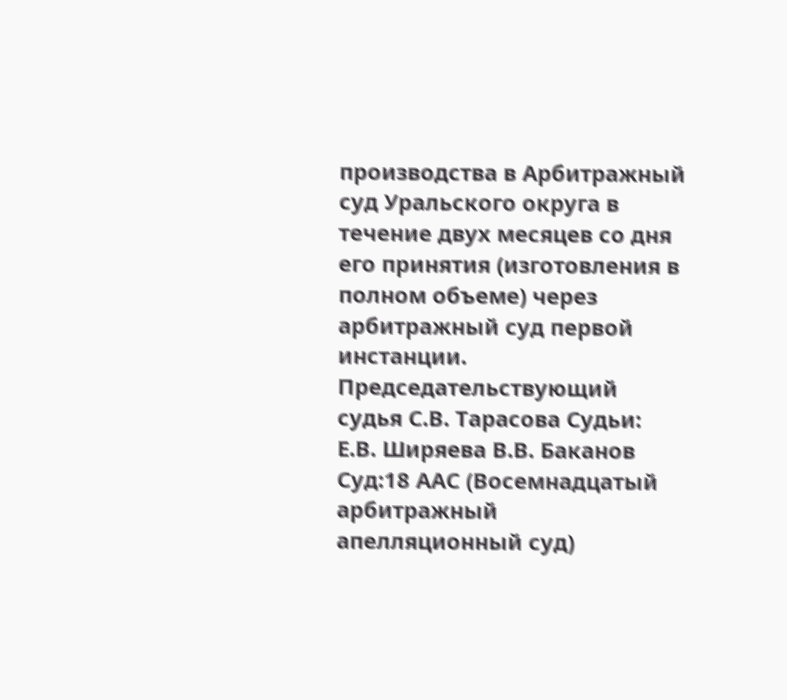производства в Арбитражный суд Уральского округа в течение двух месяцев со дня его принятия (изготовления в полном объеме) через арбитражный суд первой инстанции. Председательствующий судья С.В. Тарасова Судьи: Е.В. Ширяева В.В. Баканов Суд:18 ААС (Восемнадцатый арбитражный апелляционный суд)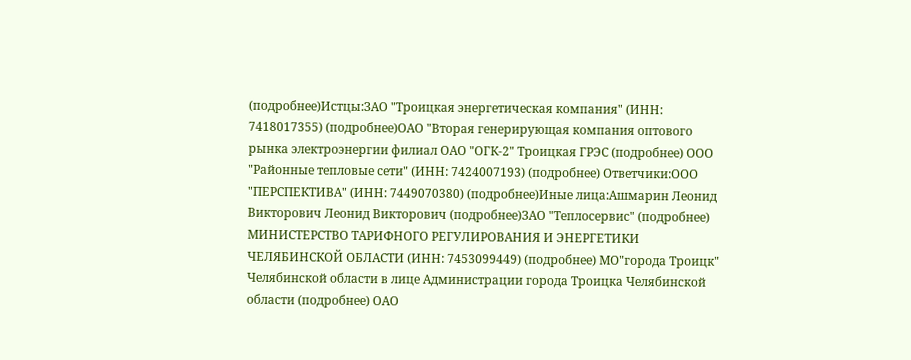(подробнее)Истцы:ЗАО "Троицкая энергетическая компания" (ИНН: 7418017355) (подробнее)ОАО "Вторая генерирующая компания оптового рынка электроэнергии филиал ОАО "ОГК-2" Троицкая ГРЭС (подробнее) ООО "Районные тепловые сети" (ИНН: 7424007193) (подробнее) Ответчики:ООО "ПЕРСПЕКТИВА" (ИНН: 7449070380) (подробнее)Иные лица:Ашмарин Леонид Викторович Леонид Викторович (подробнее)ЗАО "Теплосервис" (подробнее) МИНИСТЕРСТВО ТАРИФНОГО РЕГУЛИРОВАНИЯ И ЭНЕРГЕТИКИ ЧЕЛЯБИНСКОЙ ОБЛАСТИ (ИНН: 7453099449) (подробнее) МО"города Троицк" Челябинской области в лице Администрации города Троицка Челябинской области (подробнее) ОАО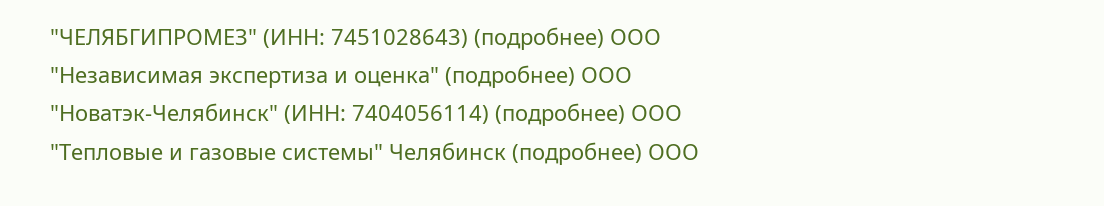"ЧЕЛЯБГИПРОМЕЗ" (ИНН: 7451028643) (подробнее) ООО "Независимая экспертиза и оценка" (подробнее) ООО "Новатэк-Челябинск" (ИНН: 7404056114) (подробнее) ООО "Тепловые и газовые системы" Челябинск (подробнее) ООО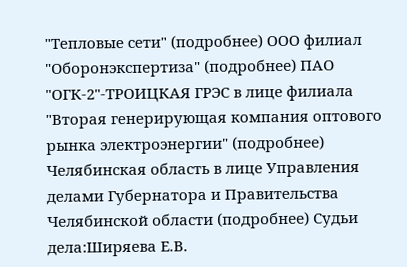"Тепловые сети" (подробнее) ООО филиал "Оборонэкспертиза" (подробнее) ПАО "ОГК-2"-ТРОИЦКАЯ ГРЭС в лице филиала "Вторая генерирующая компания оптового рынка электроэнергии" (подробнее) Челябинская область в лице Управления делами Губернатора и Правительства Челябинской области (подробнее) Судьи дела:Ширяева Е.В.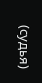(судья)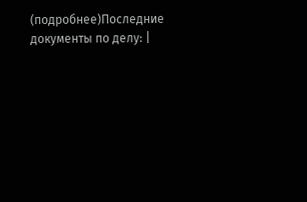(подробнее)Последние документы по делу: |